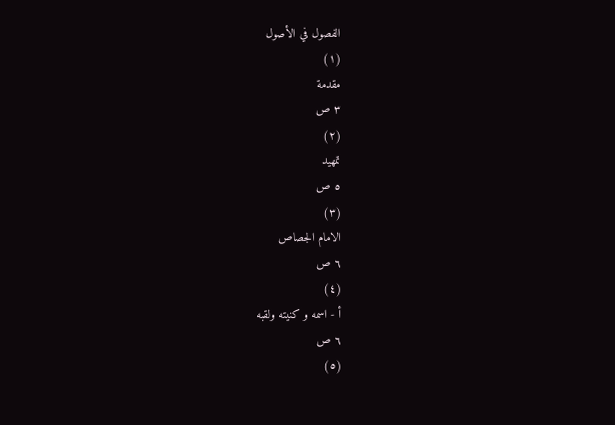الفصول في الأصول
(١)
مقدمة
٣ ص
(٢)
تمهيد
٥ ص
(٣)
الامام الجصاص
٦ ص
(٤)
أ - اسمه و كنيته ولقبه
٦ ص
(٥)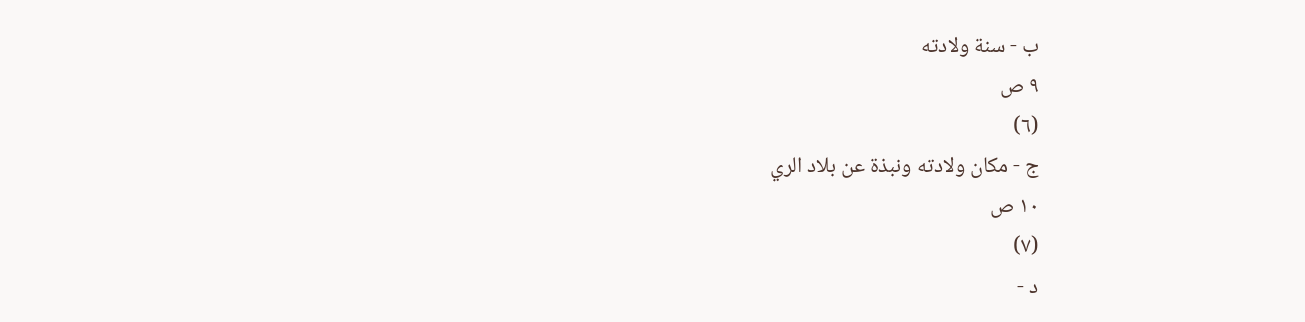ب - سنة ولادته
٩ ص
(٦)
ج - مكان ولادته ونبذة عن بلاد الري
١٠ ص
(٧)
د -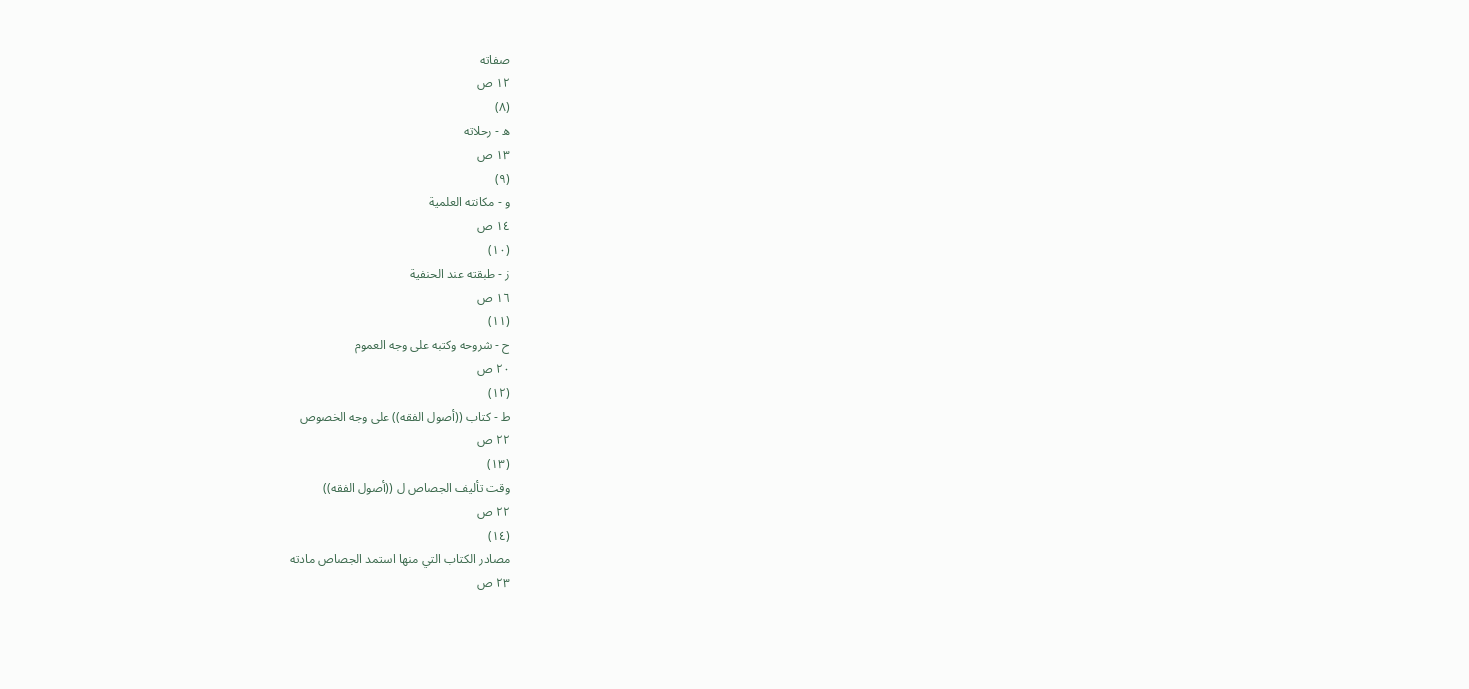صفاته
١٢ ص
(٨)
ه - رحلاته
١٣ ص
(٩)
و - مكانته العلمية
١٤ ص
(١٠)
ز - طبقته عند الحنفية
١٦ ص
(١١)
ح - شروحه وكتبه على وجه العموم
٢٠ ص
(١٢)
ط - كتاب ((أصول الفقه)) على وجه الخصوص
٢٢ ص
(١٣)
وقت تأليف الجصاص ل ((أصول الفقه))
٢٢ ص
(١٤)
مصادر الكتاب التي منها استمد الجصاص مادته
٢٣ ص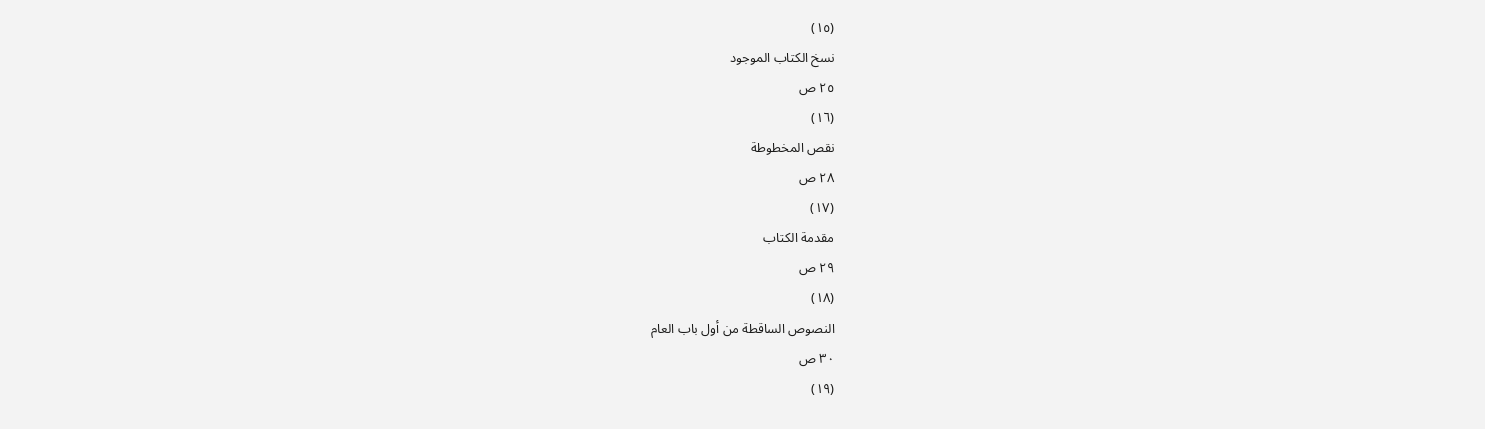(١٥)
نسخ الكتاب الموجود
٢٥ ص
(١٦)
نقص المخطوطة
٢٨ ص
(١٧)
مقدمة الكتاب
٢٩ ص
(١٨)
النصوص الساقطة من أول باب العام
٣٠ ص
(١٩)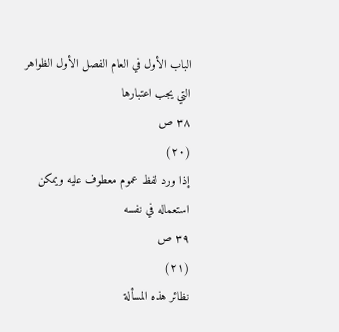الباب الأول في العام الفصل الأول الظواهر التي يجب اعتبارها
٣٨ ص
(٢٠)
إذا ورد لفظ عموم معطوف عليه ويمكن استعماله في نفسه
٣٩ ص
(٢١)
نظائر هذه المسألة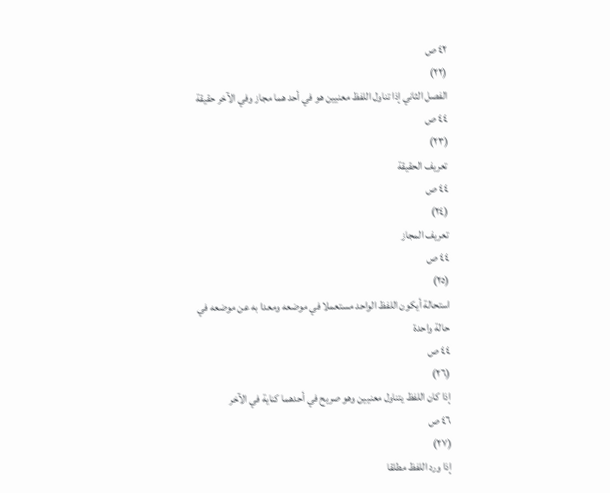٤٢ ص
(٢٢)
الفصل الثاني إذا تناول اللفظ معنيين هو في أحد هما مجاز وفي الآخر حقيقة
٤٤ ص
(٢٣)
تعريف الحقيقة
٤٤ ص
(٢٤)
تعريف المجاز
٤٤ ص
(٢٥)
استحالة أيكون اللفظ الواحد مستعملا في موضعه ومعدا به عن موضعه في حالة واحدة
٤٤ ص
(٢٦)
إذا كان اللفظ يتناول معنيين وهو صريح في أحدهما كناية في الآخر
٤٦ ص
(٢٧)
إذا ورد اللفظ مطلقا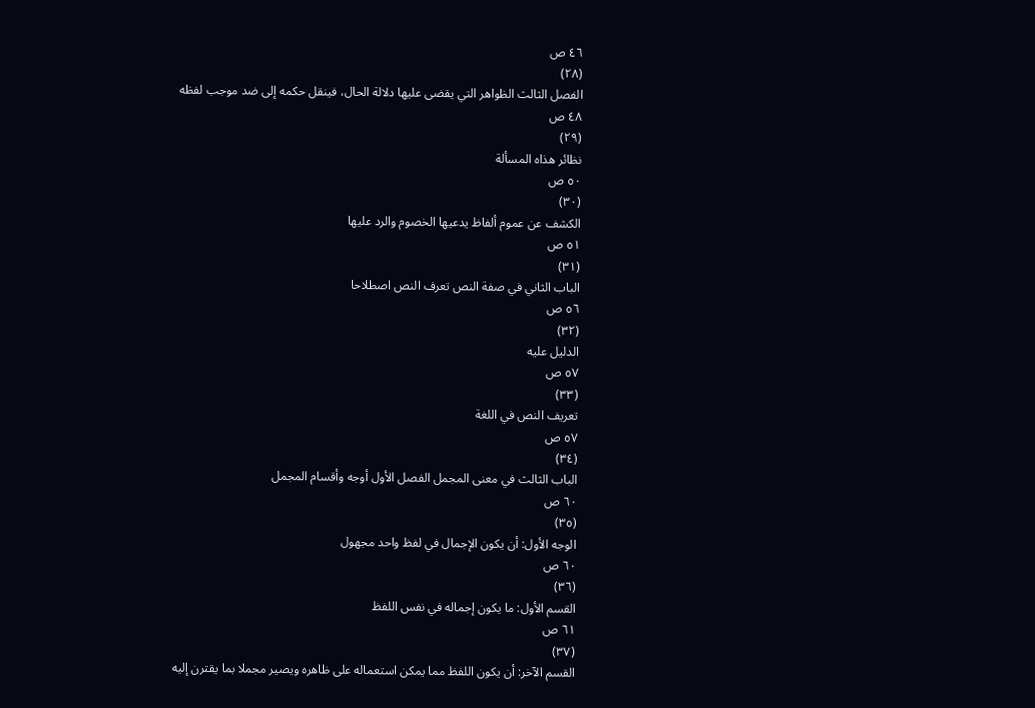٤٦ ص
(٢٨)
الفصل الثالث الظواهر التي يقضى عليها دلالة الحال، فينقل حكمه إلى ضد موجب لفظه
٤٨ ص
(٢٩)
نظائر هذاه المسألة
٥٠ ص
(٣٠)
الكشف عن عموم ألفاظ يدعيها الخصوم والرد عليها
٥١ ص
(٣١)
الباب الثاني في صفة النص تعرف النص اصطلاحا
٥٦ ص
(٣٢)
الدليل عليه
٥٧ ص
(٣٣)
تعريف النص في اللغة
٥٧ ص
(٣٤)
الباب الثالث في معنى المجمل الفصل الأول أوجه وأقسام المجمل
٦٠ ص
(٣٥)
الوجه الأول: أن يكون الإجمال في لفظ واحد مجهول
٦٠ ص
(٣٦)
القسم الأول: ما يكون إجماله في نفس اللفظ
٦١ ص
(٣٧)
القسم الآخر: أن يكون اللفظ مما يمكن استعماله على ظاهره ويصير مجملا بما يقترن إليه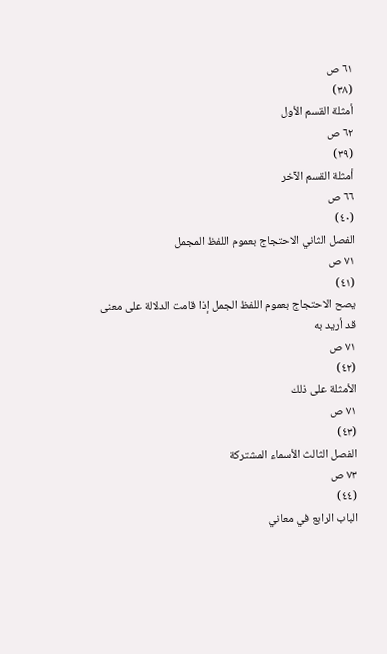٦١ ص
(٣٨)
أمثلة القسم الأول
٦٢ ص
(٣٩)
أمثلة القسم الآخر
٦٦ ص
(٤٠)
الفصل الثاني الاحتجاج بعموم اللفظ المجمل
٧١ ص
(٤١)
يصح الاحتجاج بعموم اللفظ الجمل إذا قامت الدلالة على معنى قد أريد به
٧١ ص
(٤٢)
الأمثلة على ذلك
٧١ ص
(٤٣)
الفصل الثالث الأسماء المشتركة
٧٣ ص
(٤٤)
الباب الرابع في معاني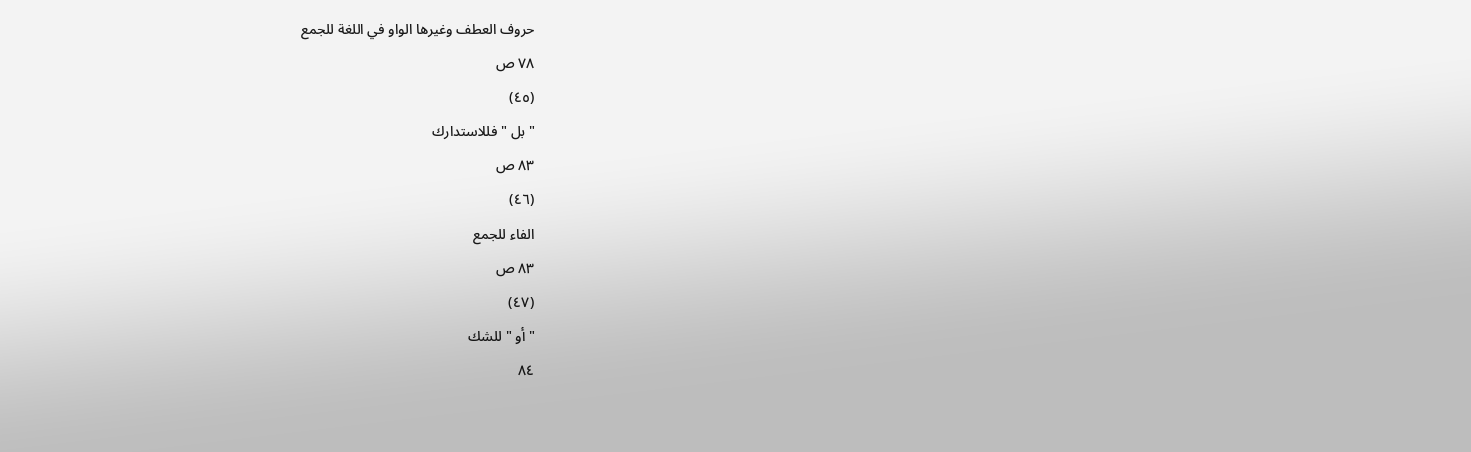حروف العطف وغيرها الواو في اللغة للجمع
٧٨ ص
(٤٥)
" بل " فللاستدارك
٨٣ ص
(٤٦)
الفاء للجمع
٨٣ ص
(٤٧)
" أو " للشك
٨٤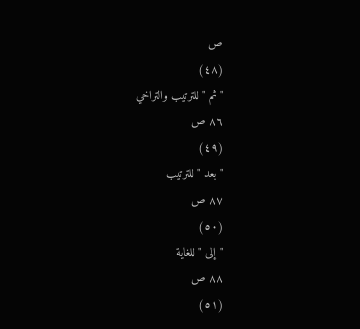ص
(٤٨)
" ثم " للترتيب والتراخي
٨٦ ص
(٤٩)
" بعد " للترتيب
٨٧ ص
(٥٠)
" إلى " للغاية
٨٨ ص
(٥١)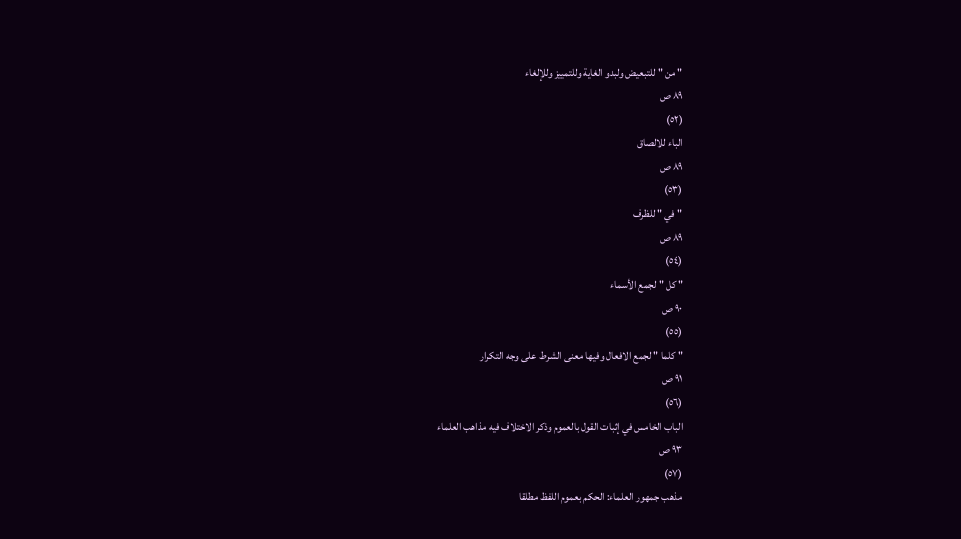" من " للتبعيض ولبدو الغاية وللتمييز وللإلغاء
٨٩ ص
(٥٢)
الباء للالصاق
٨٩ ص
(٥٣)
" في " للظرف
٨٩ ص
(٥٤)
" كل " لجمع الأسماء
٩٠ ص
(٥٥)
" كلما " لجمع الافعال وفيها معنى الشرط على وجه التكرار
٩١ ص
(٥٦)
الباب الخامس في إثبات القول بالعموم وذكر الاختلاف فيه مذاهب العلماء
٩٣ ص
(٥٧)
مذهب جمهور العلماء: الحكم بعموم اللفظ مطلقا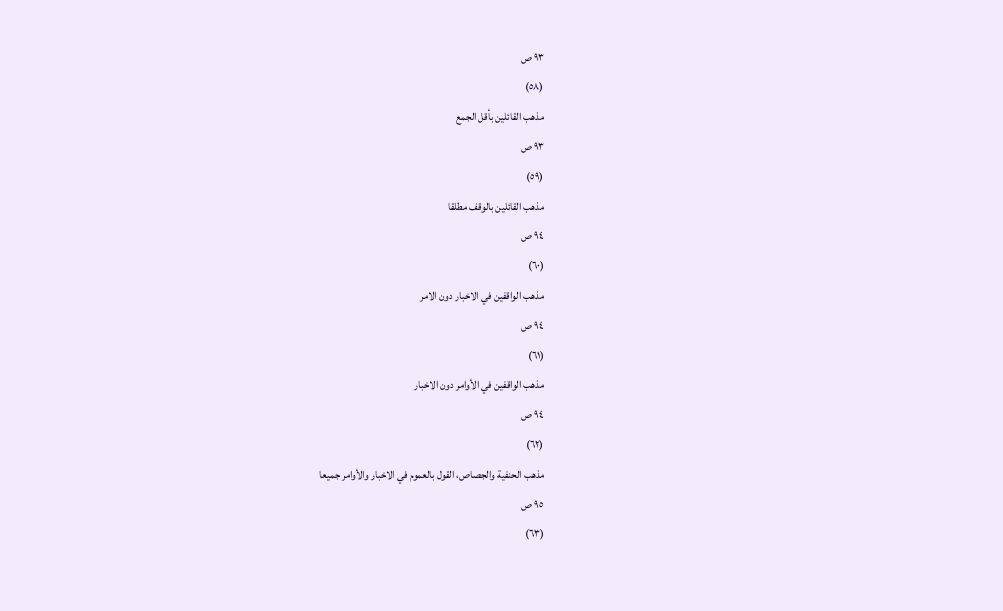٩٣ ص
(٥٨)
مذهب القائلين بأقل الجمع
٩٣ ص
(٥٩)
مذهب القائلين بالوقف مطلقا
٩٤ ص
(٦٠)
مذهب الواقفين في الاخبار دون الامر
٩٤ ص
(٦١)
مذهب الواقفين في الأوامر دون الاخبار
٩٤ ص
(٦٢)
مذهب الحنفية والجصاص، القول بالعموم في الاخبار والأوامر جميعا
٩٥ ص
(٦٣)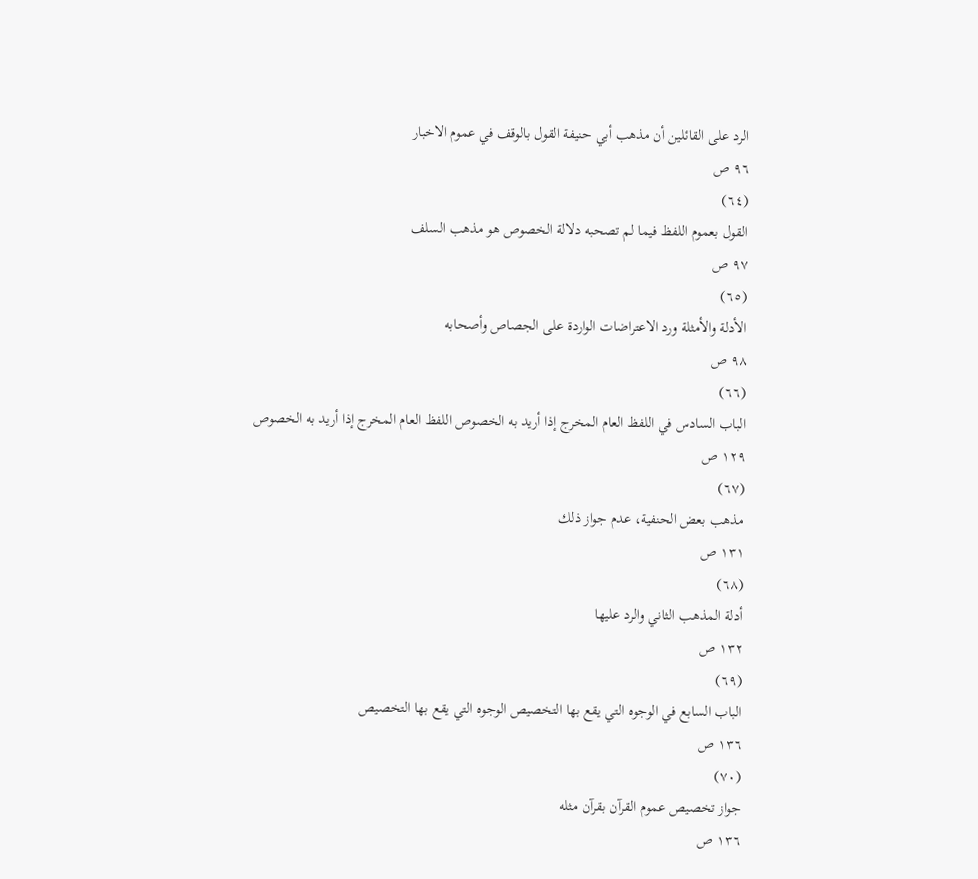الرد على القائلين أن مذهب أبي حنيفة القول بالوقف في عموم الاخبار
٩٦ ص
(٦٤)
القول بعموم اللفظ فيما لم تصحبه دلالة الخصوص هو مذهب السلف
٩٧ ص
(٦٥)
الأدلة والأمثلة ورد الاعتراضات الواردة على الجصاص وأصحابه
٩٨ ص
(٦٦)
الباب السادس في اللفظ العام المخرج إذا أريد به الخصوص اللفظ العام المخرج إذا أريد به الخصوص
١٢٩ ص
(٦٧)
مذهب بعض الحنفية، عدم جواز ذلك
١٣١ ص
(٦٨)
أدلة المذهب الثاني والرد عليها
١٣٢ ص
(٦٩)
الباب السابع في الوجوه التي يقع بها التخصيص الوجوه التي يقع بها التخصيص
١٣٦ ص
(٧٠)
جواز تخصيص عموم القرآن بقرآن مثله
١٣٦ ص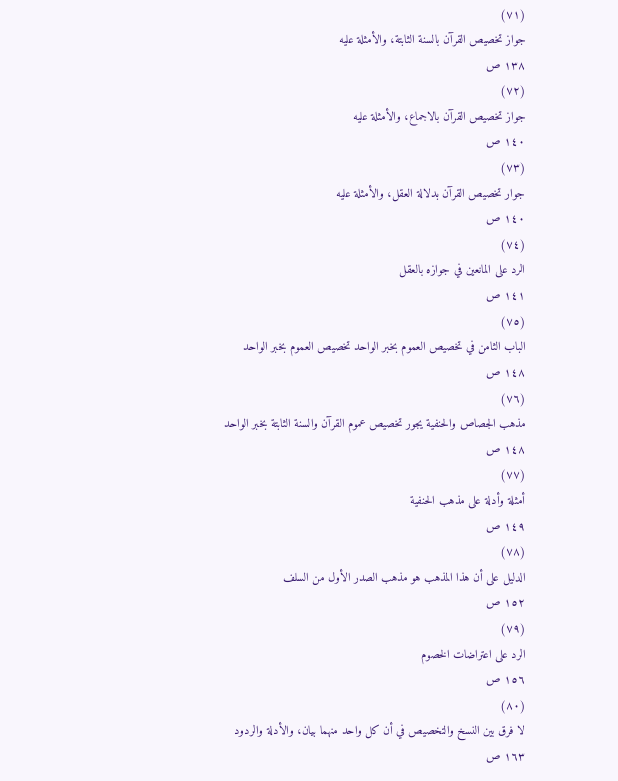(٧١)
جواز تخصيص القرآن بالسنة الثابتة، والأمثلة عليه
١٣٨ ص
(٧٢)
جواز تخصيص القرآن بالاجماع، والأمثلة عليه
١٤٠ ص
(٧٣)
جوار تخصيص القرآن بدلالة العقل، والأمثلة عليه
١٤٠ ص
(٧٤)
الرد على المانعين في جوازه بالعقل
١٤١ ص
(٧٥)
الباب الثامن في تخصيص العموم بخبر الواحد تخصيص العموم بخبر الواحد
١٤٨ ص
(٧٦)
مذهب الجصاص والحنفية يجور تخصيص عموم القرآن والسنة الثابتة بخبر الواحد
١٤٨ ص
(٧٧)
أمثلة وأدلة على مذهب الحنفية
١٤٩ ص
(٧٨)
الدليل على أن هذا المذهب هو مذهب الصدر الأول من السلف
١٥٢ ص
(٧٩)
الرد على اعتراضات الخصوم
١٥٦ ص
(٨٠)
لا فرق بين النسخ والتخصيص في أن كل واحد منهما بيان، والأدلة والردود
١٦٣ ص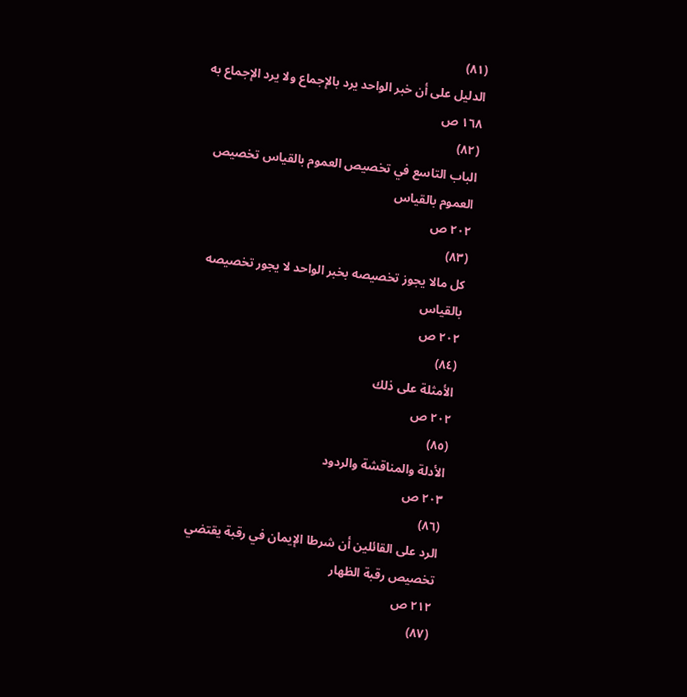(٨١)
الدليل على أن خبر الواحد يرد بالإجماع ولا يرد الإجماع به
١٦٨ ص
(٨٢)
الباب التاسع في تخصيص العموم بالقياس تخصيص العموم بالقياس
٢٠٢ ص
(٨٣)
كل مالا يجوز تخصيصه بخبر الواحد لا يجور تخصيصه بالقياس
٢٠٢ ص
(٨٤)
الأمثلة على ذلك
٢٠٢ ص
(٨٥)
الأدلة والمناقشة والردود
٢٠٣ ص
(٨٦)
الرد على القائلين أن شرطا الإيمان في رقبة يقتضي تخصيص رقبة الظهار
٢١٢ ص
(٨٧)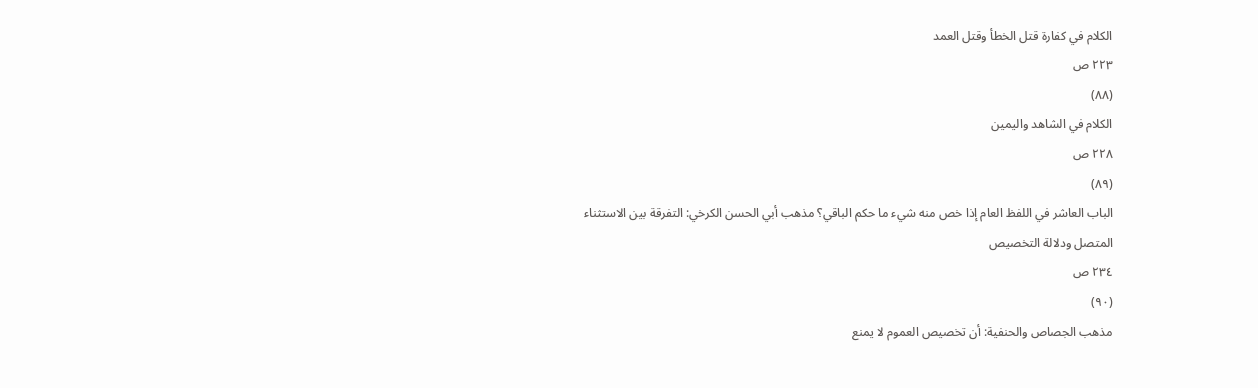الكلام في كفارة قتل الخطأ وقتل العمد
٢٢٣ ص
(٨٨)
الكلام في الشاهد واليمين
٢٢٨ ص
(٨٩)
الباب العاشر في اللفظ العام إذا خص منه شيء ما حكم الباقي؟ مذهب أبي الحسن الكرخي: التفرقة بين الاستثناء المتصل ودلالة التخصيص
٢٣٤ ص
(٩٠)
مذهب الجصاص والحنفية: أن تخصيص العموم لا يمنع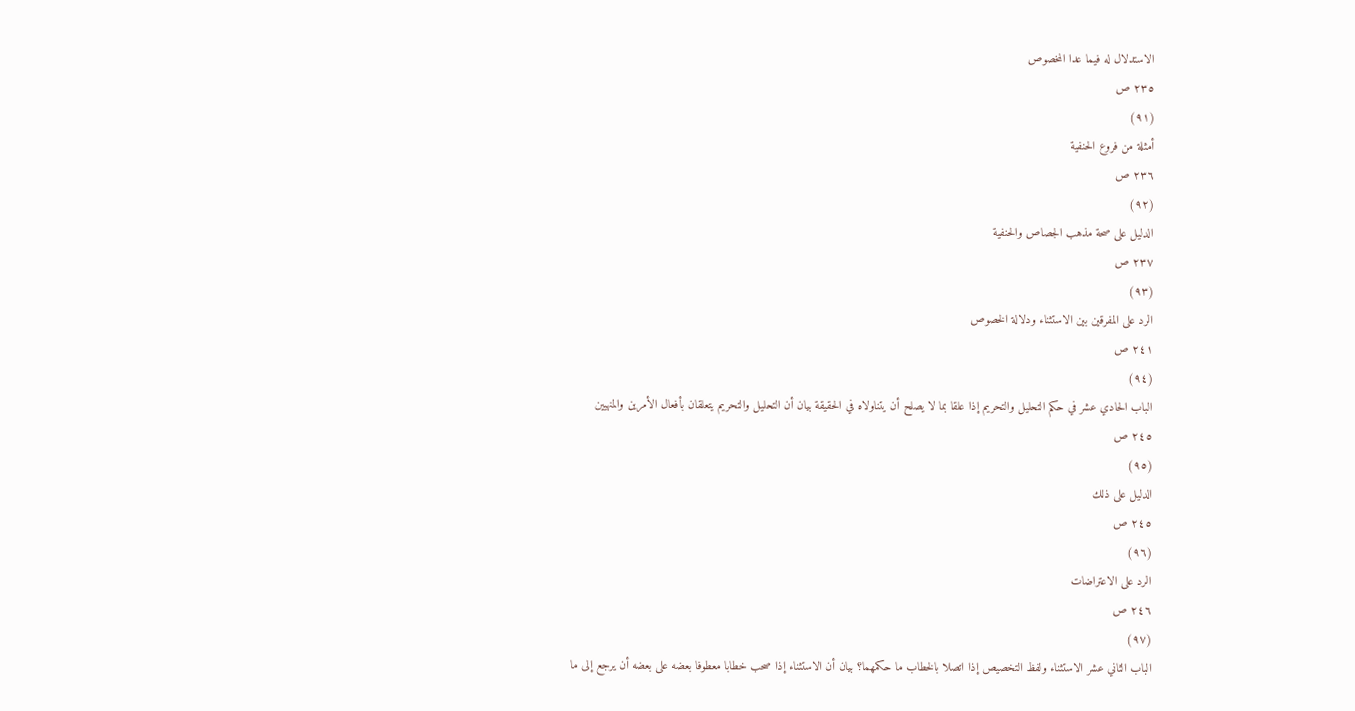الاستدلال له فيما عدا المخصوص
٢٣٥ ص
(٩١)
أمثلة من فروع الحنفية
٢٣٦ ص
(٩٢)
الدليل على صحة مذهب الجصاص والحنفية
٢٣٧ ص
(٩٣)
الرد على المفرقين بين الاستثناء ودلالة الخصوص
٢٤١ ص
(٩٤)
الباب الحادي عشر في حكم التحليل والتحريم إذا علقا بما لا يصلح أن يتناولاه في الحقيقة بيان أن التحليل والتحريم يتعلقان بأفعال الأمرين والمنهيين
٢٤٥ ص
(٩٥)
الدليل على ذلك
٢٤٥ ص
(٩٦)
الرد على الاعتراضات
٢٤٦ ص
(٩٧)
الباب الثاني عشر الاستثناء ولفظ التخصيص إذا اتصلا بالخطاب ما حكمهما؟ بيان أن الاستثناء إذا صحب خطابا معطوفا بعضه على بعضه أن يرجع إلى ما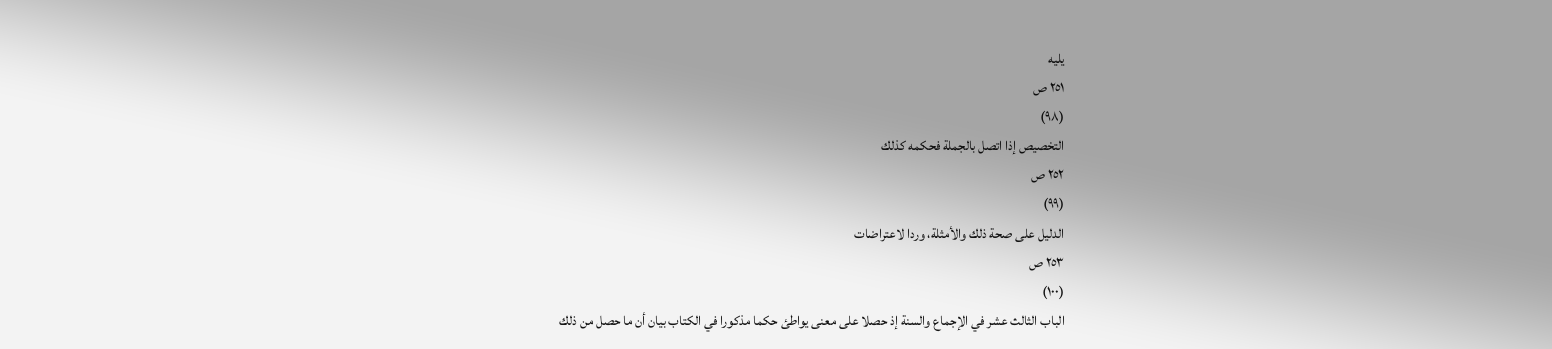يليه
٢٥١ ص
(٩٨)
التخصيص إذا اتصل بالجملة فحكمه كذلك
٢٥٢ ص
(٩٩)
الدليل على صحة ذلك والأمثلة، وردا لاعتراضات
٢٥٣ ص
(١٠٠)
الباب الثالث عشر في الإجماع والسنة إذ حصلا على معنى يواطئ حكما مذكورا في الكتاب بيان أن ما حصل من ذلك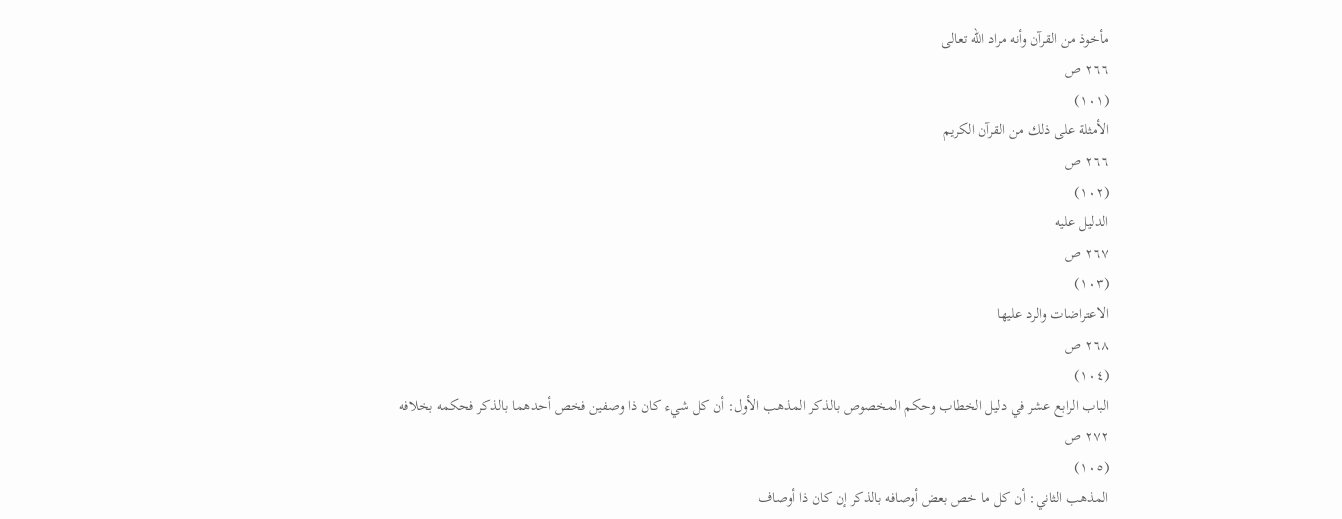مأخوذ من القرآن وأنه مراد الله تعالى
٢٦٦ ص
(١٠١)
الأمثلة على ذلك من القرآن الكريم
٢٦٦ ص
(١٠٢)
الدليل عليه
٢٦٧ ص
(١٠٣)
الاعتراضات والرد عليها
٢٦٨ ص
(١٠٤)
الباب الرابع عشر في دليل الخطاب وحكم المخصوص بالذكر المذهب الأول: أن كل شيء كان ذا وصفين فخص أحدهما بالذكر فحكمه بخلافه
٢٧٢ ص
(١٠٥)
المذهب الثاني: أن كل ما خص بعض أوصافه بالذكر إن كان ذا أوصاف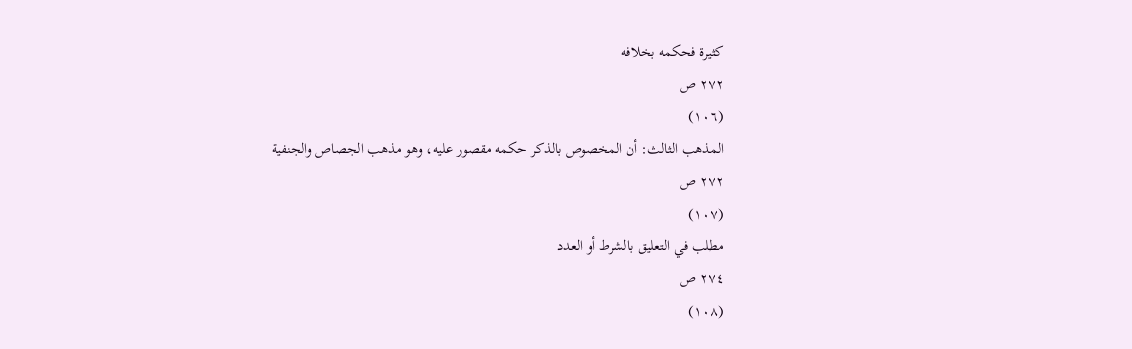كثيرة فحكمه بخلافه
٢٧٢ ص
(١٠٦)
المذهب الثالث: أن المخصوص بالذكر حكمه مقصور عليه، وهو مذهب الجصاص والجنفية
٢٧٢ ص
(١٠٧)
مطلب في التعليق بالشرط أو العدد
٢٧٤ ص
(١٠٨)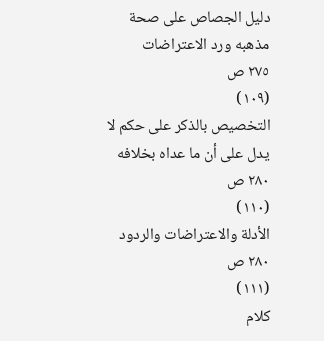دليل الجصاص على صحة مذهبه ورد الاعتراضات
٢٧٥ ص
(١٠٩)
التخصيص بالذكر على حكم لا يدل على أن ما عداه بخلافه
٢٨٠ ص
(١١٠)
الأدلة والاعتراضات والردود
٢٨٠ ص
(١١١)
كلام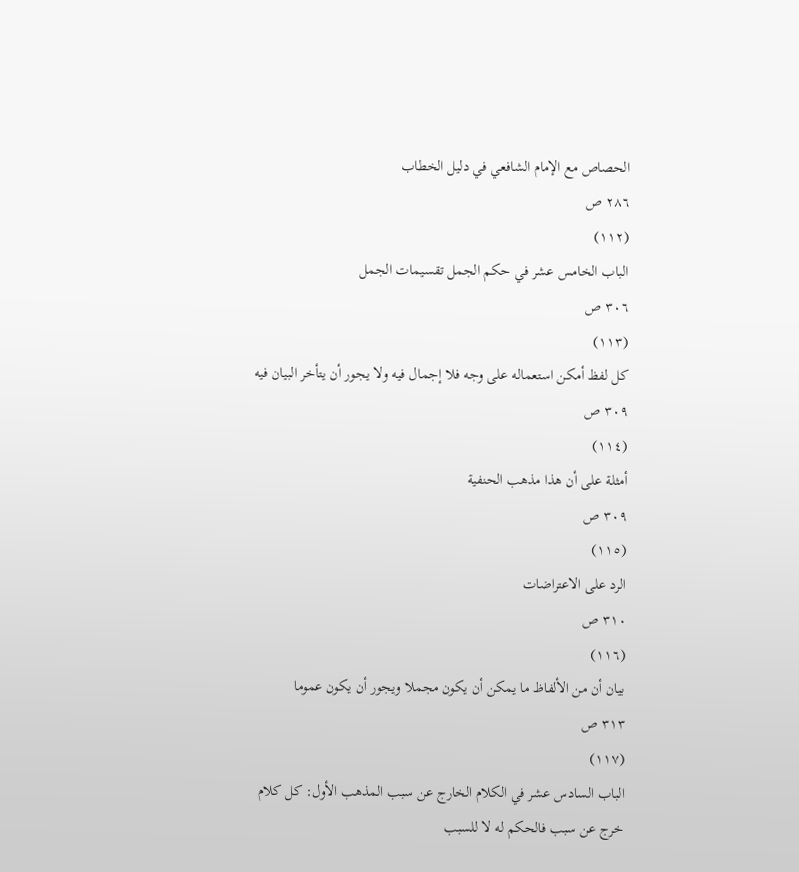الحصاص مع الإمام الشافعي في دليل الخطاب
٢٨٦ ص
(١١٢)
الباب الخامس عشر في حكم الجمل تقسيمات الجمل
٣٠٦ ص
(١١٣)
كل لفظ أمكن استعماله على وجه فلا إجمال فيه ولا يجور أن يتأخر البيان فيه
٣٠٩ ص
(١١٤)
أمثلة على أن هذا مذهب الحنفية
٣٠٩ ص
(١١٥)
الرد على الاعتراضات
٣١٠ ص
(١١٦)
بيان أن من الألفاظ ما يمكن أن يكون مجملا ويجور أن يكون عموما
٣١٣ ص
(١١٧)
الباب السادس عشر في الكلام الخارج عن سبب المذهب الأول: كل كلام خرج عن سبب فالحكم له لا للسبب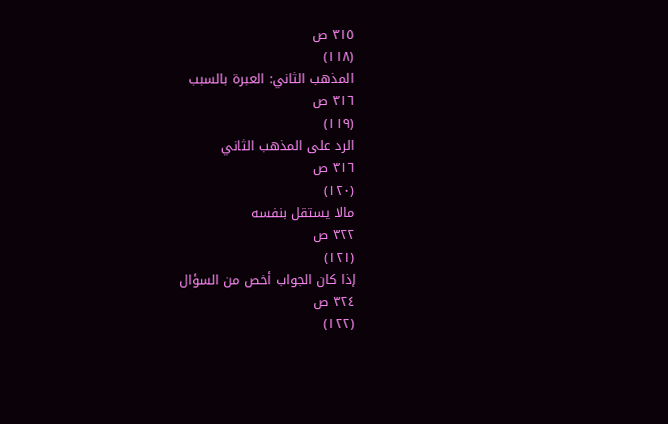٣١٥ ص
(١١٨)
المذهب الثاني: العبرة بالسبب
٣١٦ ص
(١١٩)
الرد على المذهب الثاني
٣١٦ ص
(١٢٠)
مالا يستقل بنفسه
٣٢٢ ص
(١٢١)
إذا كان الجواب أخص من السؤال
٣٢٤ ص
(١٢٢)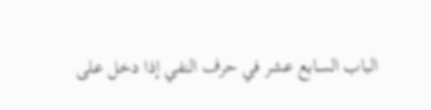الباب السابع عشر في حرف النفي إذا دخل على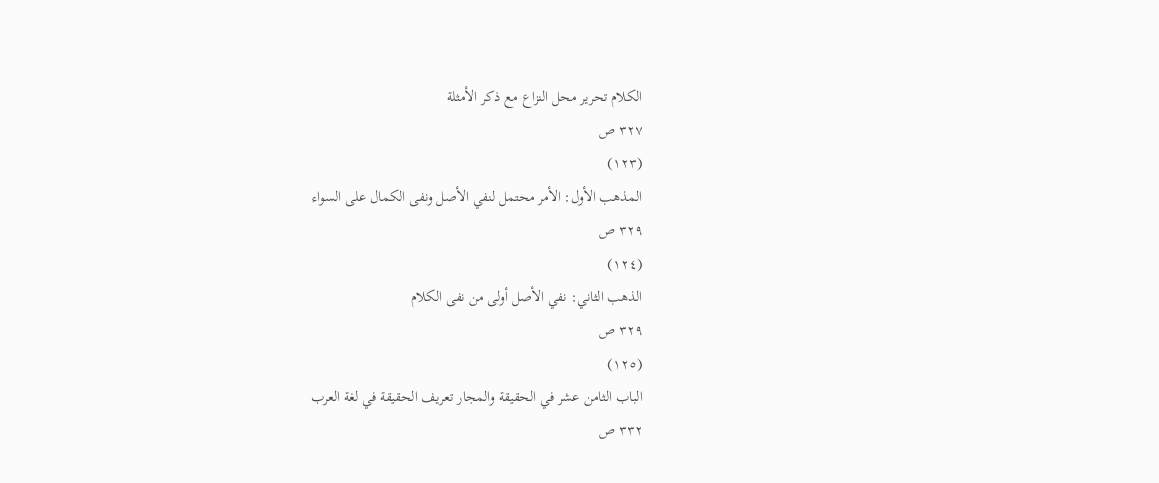الكلام تحرير محل النزاع مع ذكر الأمثلة
٣٢٧ ص
(١٢٣)
المذهب الأول: الأمر محتمل لنفي الأصل ونفى الكمال على السواء
٣٢٩ ص
(١٢٤)
الذهب الثاني: نفي الأصل أولى من نفى الكلام
٣٢٩ ص
(١٢٥)
الباب الثامن عشر في الحقيقة والمجار تعريف الحقيقة في لغة العرب
٣٣٢ ص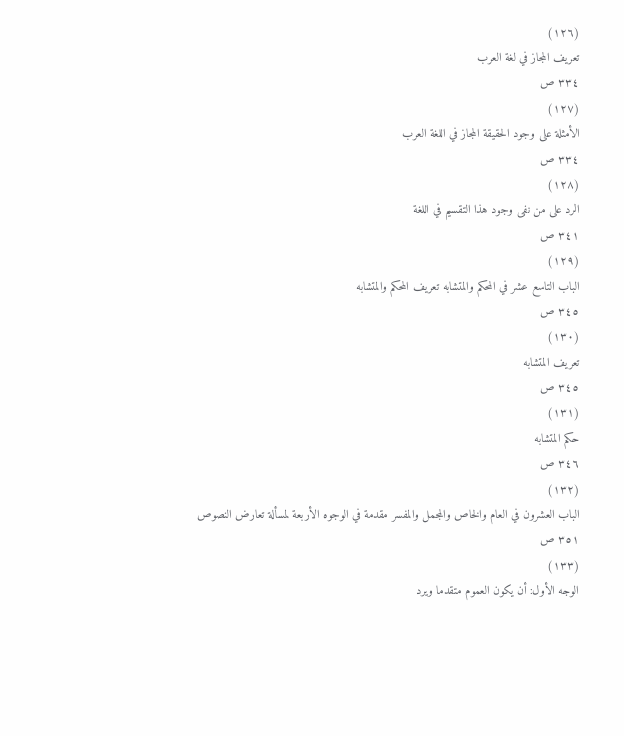(١٢٦)
تعريف المجاز في لغة العرب
٣٣٤ ص
(١٢٧)
الأمثلة على وجود الحقيقة المجاز في اللغة العرب
٣٣٤ ص
(١٢٨)
الرد على من نفى وجود هذا التقسيم في اللغة
٣٤١ ص
(١٢٩)
الباب التاسع عشر في المحكم والمتشابه تعريف المحكم والمتشابه
٣٤٥ ص
(١٣٠)
تعريف المتشابه
٣٤٥ ص
(١٣١)
حكم المتشابه
٣٤٦ ص
(١٣٢)
الباب العشرون في العام والخاص والمجمل والمفسر مقدمة في الوجوه الأربعة لمسألة تعارض النصوص
٣٥١ ص
(١٣٣)
الوجه الأول: أن يكون العموم متقدما ويرد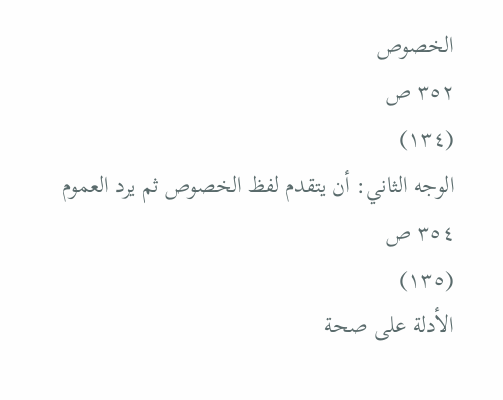الخصوص
٣٥٢ ص
(١٣٤)
الوجه الثاني: أن يتقدم لفظ الخصوص ثم يرد العموم
٣٥٤ ص
(١٣٥)
الأدلة على صحة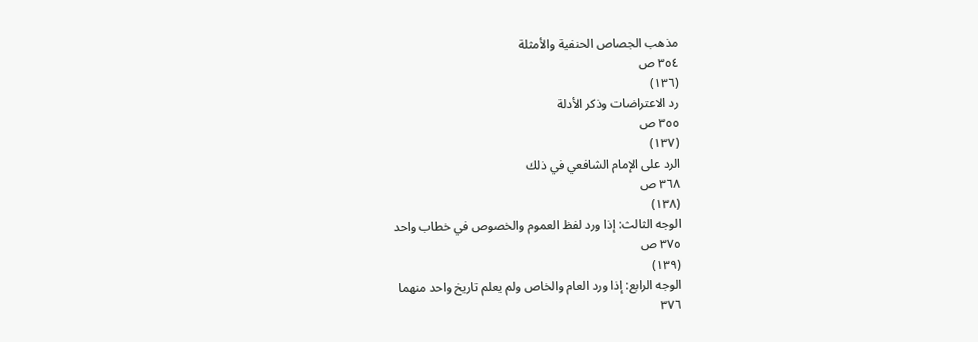مذهب الجصاص الحنفية والأمثلة
٣٥٤ ص
(١٣٦)
رد الاعتراضات وذكر الأدلة
٣٥٥ ص
(١٣٧)
الرد على الإمام الشافعي في ذلك
٣٦٨ ص
(١٣٨)
الوجه الثالث: إذا ورد لفظ العموم والخصوص في خطاب واحد
٣٧٥ ص
(١٣٩)
الوجه الرابع: إذا ورد العام والخاص ولم يعلم تاريخ واحد منهما
٣٧٦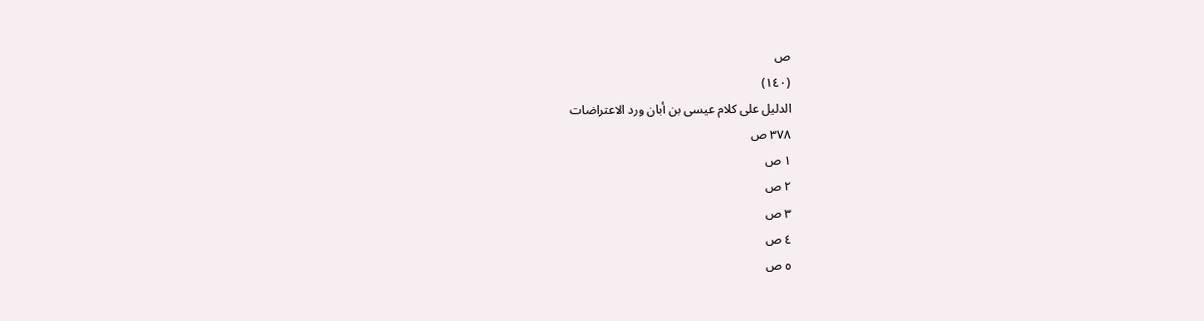ص
(١٤٠)
الدليل على كلام عيسى بن أبان ورد الاعتراضات
٣٧٨ ص
١ ص
٢ ص
٣ ص
٤ ص
٥ ص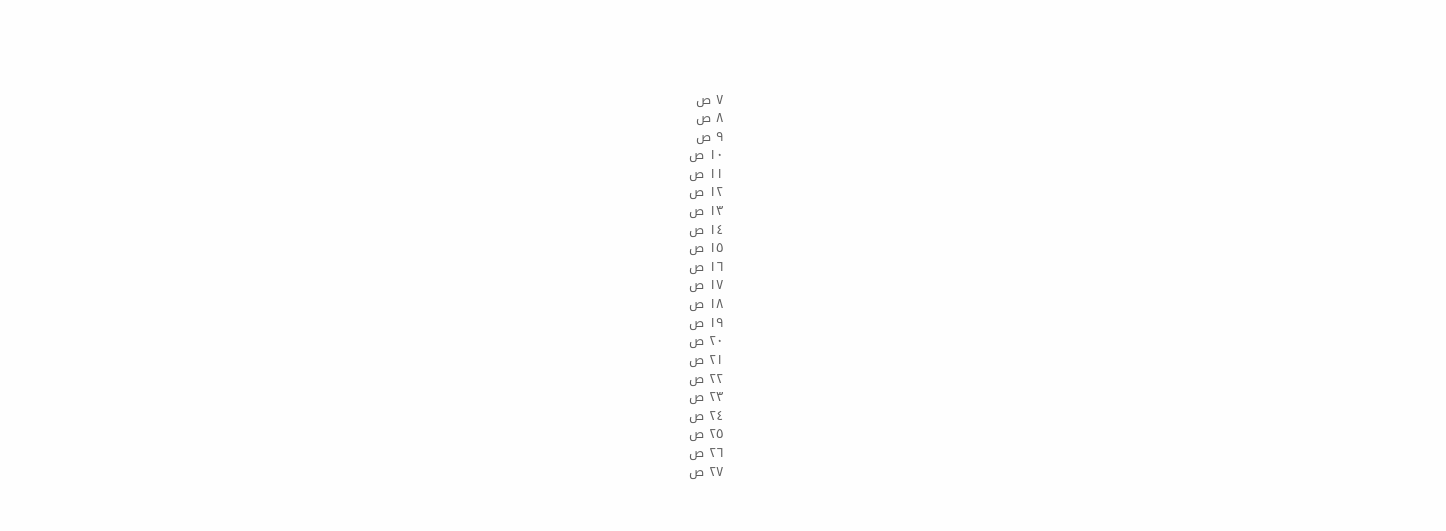٧ ص
٨ ص
٩ ص
١٠ ص
١١ ص
١٢ ص
١٣ ص
١٤ ص
١٥ ص
١٦ ص
١٧ ص
١٨ ص
١٩ ص
٢٠ ص
٢١ ص
٢٢ ص
٢٣ ص
٢٤ ص
٢٥ ص
٢٦ ص
٢٧ ص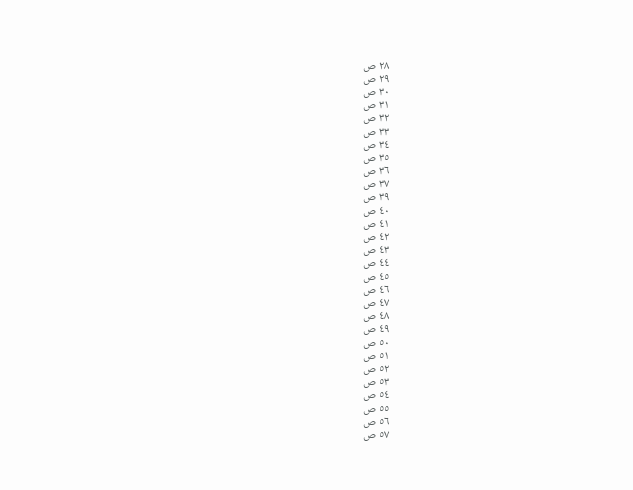٢٨ ص
٢٩ ص
٣٠ ص
٣١ ص
٣٢ ص
٣٣ ص
٣٤ ص
٣٥ ص
٣٦ ص
٣٧ ص
٣٩ ص
٤٠ ص
٤١ ص
٤٢ ص
٤٣ ص
٤٤ ص
٤٥ ص
٤٦ ص
٤٧ ص
٤٨ ص
٤٩ ص
٥٠ ص
٥١ ص
٥٢ ص
٥٣ ص
٥٤ ص
٥٥ ص
٥٦ ص
٥٧ ص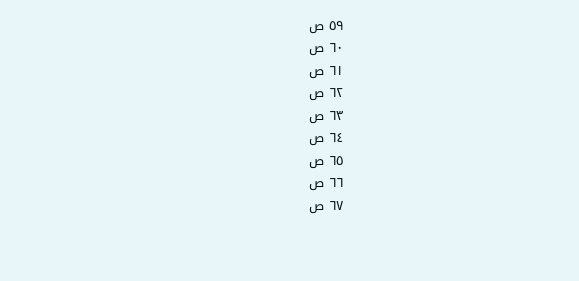٥٩ ص
٦٠ ص
٦١ ص
٦٢ ص
٦٣ ص
٦٤ ص
٦٥ ص
٦٦ ص
٦٧ ص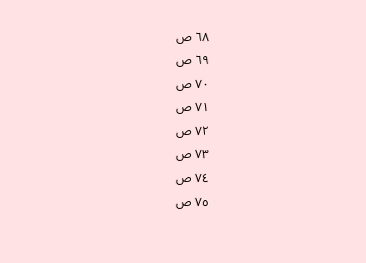٦٨ ص
٦٩ ص
٧٠ ص
٧١ ص
٧٢ ص
٧٣ ص
٧٤ ص
٧٥ ص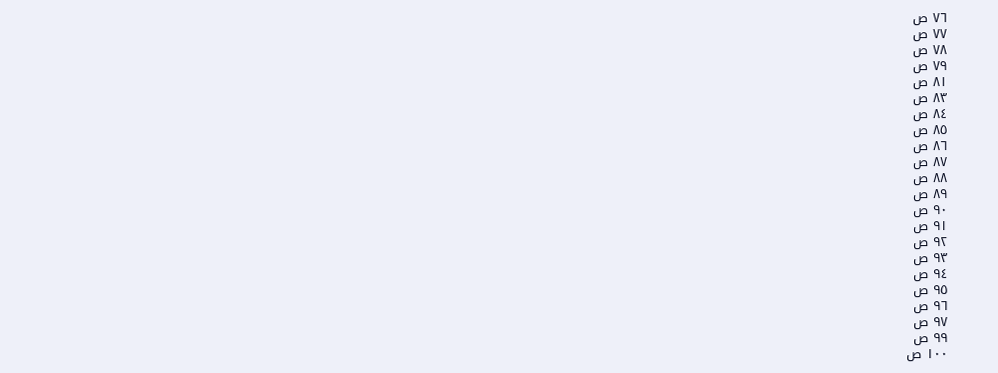٧٦ ص
٧٧ ص
٧٨ ص
٧٩ ص
٨١ ص
٨٣ ص
٨٤ ص
٨٥ ص
٨٦ ص
٨٧ ص
٨٨ ص
٨٩ ص
٩٠ ص
٩١ ص
٩٢ ص
٩٣ ص
٩٤ ص
٩٥ ص
٩٦ ص
٩٧ ص
٩٩ ص
١٠٠ ص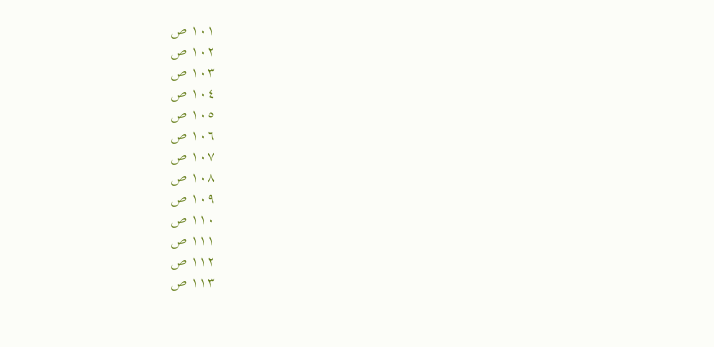١٠١ ص
١٠٢ ص
١٠٣ ص
١٠٤ ص
١٠٥ ص
١٠٦ ص
١٠٧ ص
١٠٨ ص
١٠٩ ص
١١٠ ص
١١١ ص
١١٢ ص
١١٣ ص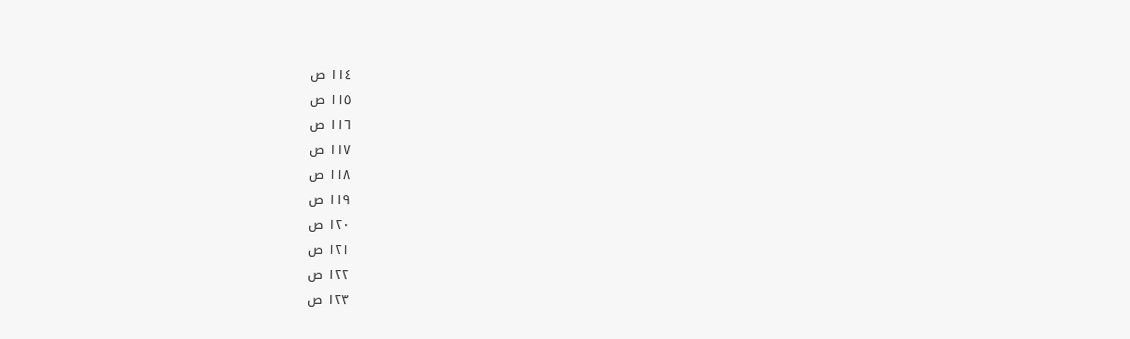١١٤ ص
١١٥ ص
١١٦ ص
١١٧ ص
١١٨ ص
١١٩ ص
١٢٠ ص
١٢١ ص
١٢٢ ص
١٢٣ ص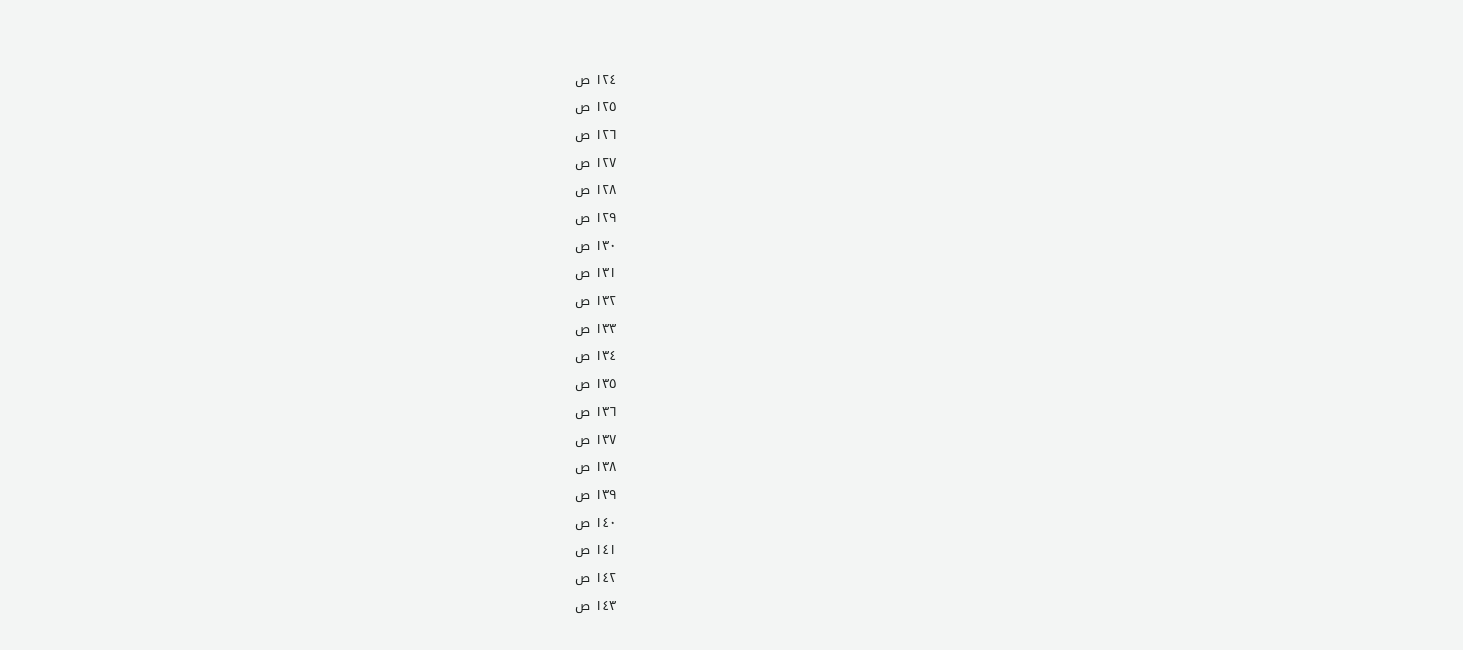١٢٤ ص
١٢٥ ص
١٢٦ ص
١٢٧ ص
١٢٨ ص
١٢٩ ص
١٣٠ ص
١٣١ ص
١٣٢ ص
١٣٣ ص
١٣٤ ص
١٣٥ ص
١٣٦ ص
١٣٧ ص
١٣٨ ص
١٣٩ ص
١٤٠ ص
١٤١ ص
١٤٢ ص
١٤٣ ص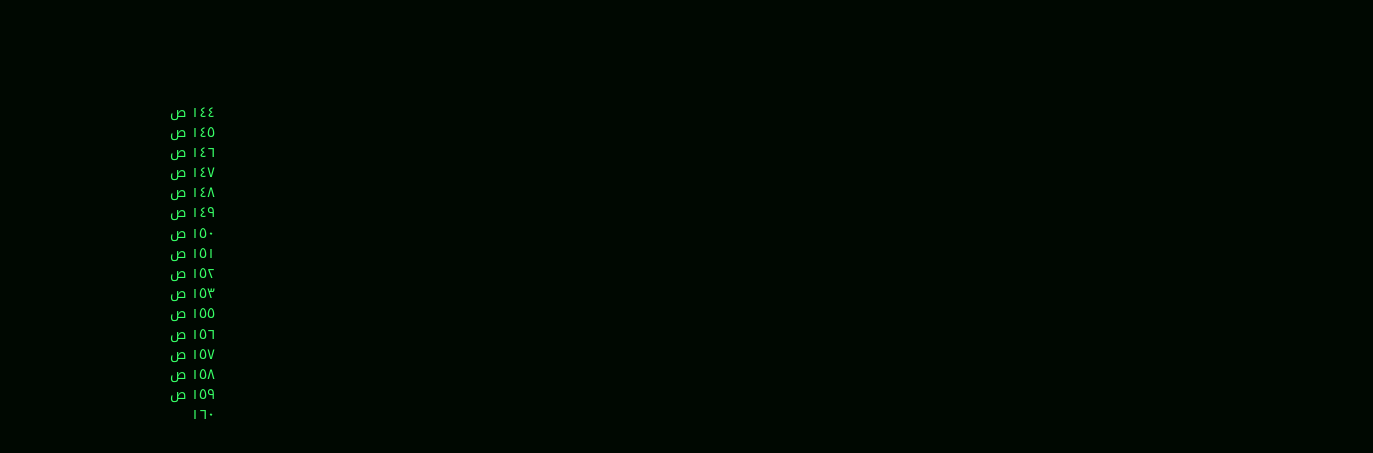١٤٤ ص
١٤٥ ص
١٤٦ ص
١٤٧ ص
١٤٨ ص
١٤٩ ص
١٥٠ ص
١٥١ ص
١٥٢ ص
١٥٣ ص
١٥٥ ص
١٥٦ ص
١٥٧ ص
١٥٨ ص
١٥٩ ص
١٦٠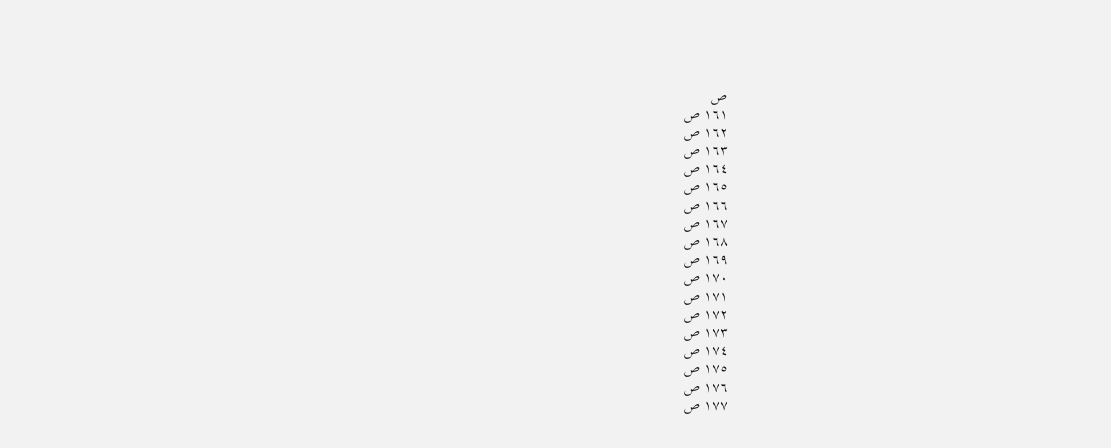ص
١٦١ ص
١٦٢ ص
١٦٣ ص
١٦٤ ص
١٦٥ ص
١٦٦ ص
١٦٧ ص
١٦٨ ص
١٦٩ ص
١٧٠ ص
١٧١ ص
١٧٢ ص
١٧٣ ص
١٧٤ ص
١٧٥ ص
١٧٦ ص
١٧٧ ص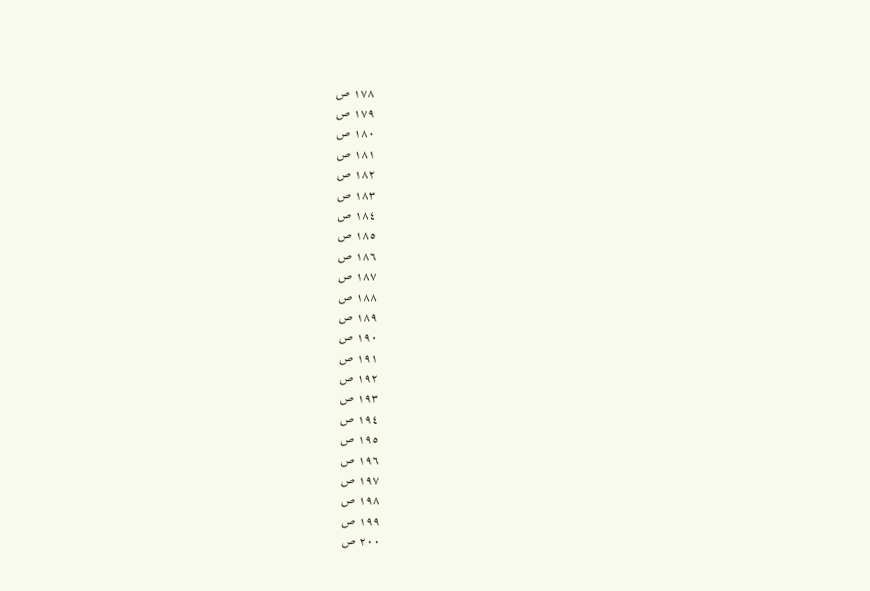١٧٨ ص
١٧٩ ص
١٨٠ ص
١٨١ ص
١٨٢ ص
١٨٣ ص
١٨٤ ص
١٨٥ ص
١٨٦ ص
١٨٧ ص
١٨٨ ص
١٨٩ ص
١٩٠ ص
١٩١ ص
١٩٢ ص
١٩٣ ص
١٩٤ ص
١٩٥ ص
١٩٦ ص
١٩٧ ص
١٩٨ ص
١٩٩ ص
٢٠٠ ص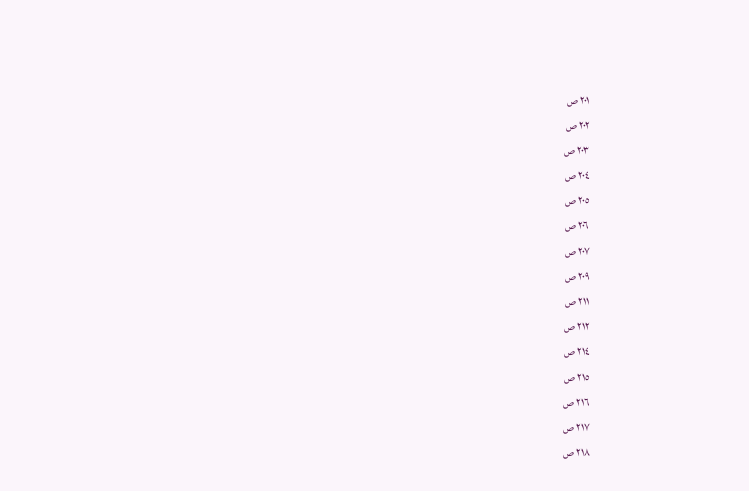٢٠١ ص
٢٠٢ ص
٢٠٣ ص
٢٠٤ ص
٢٠٥ ص
٢٠٦ ص
٢٠٧ ص
٢٠٩ ص
٢١١ ص
٢١٢ ص
٢١٤ ص
٢١٥ ص
٢١٦ ص
٢١٧ ص
٢١٨ ص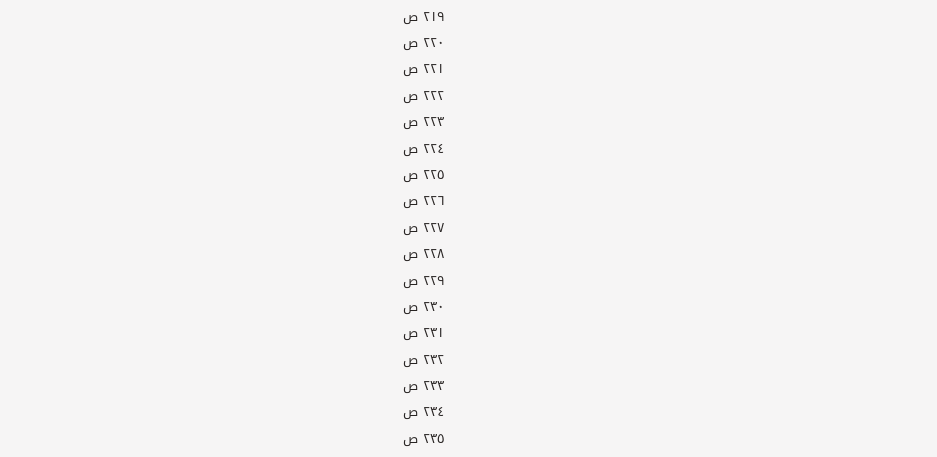٢١٩ ص
٢٢٠ ص
٢٢١ ص
٢٢٢ ص
٢٢٣ ص
٢٢٤ ص
٢٢٥ ص
٢٢٦ ص
٢٢٧ ص
٢٢٨ ص
٢٢٩ ص
٢٣٠ ص
٢٣١ ص
٢٣٢ ص
٢٣٣ ص
٢٣٤ ص
٢٣٥ ص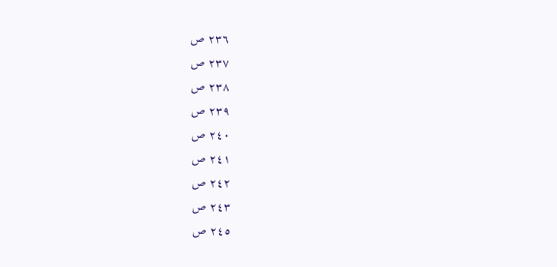٢٣٦ ص
٢٣٧ ص
٢٣٨ ص
٢٣٩ ص
٢٤٠ ص
٢٤١ ص
٢٤٢ ص
٢٤٣ ص
٢٤٥ ص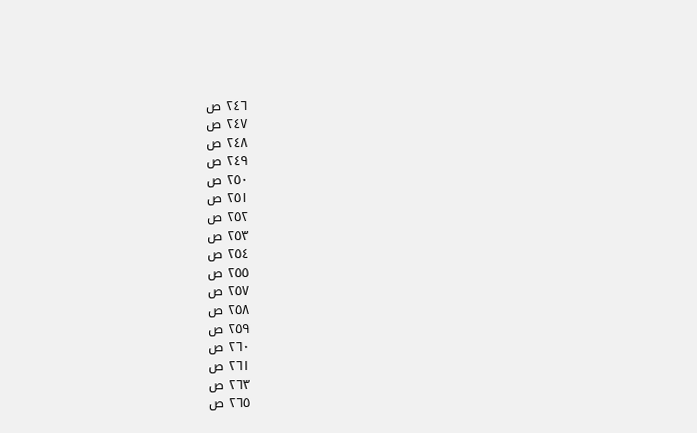٢٤٦ ص
٢٤٧ ص
٢٤٨ ص
٢٤٩ ص
٢٥٠ ص
٢٥١ ص
٢٥٢ ص
٢٥٣ ص
٢٥٤ ص
٢٥٥ ص
٢٥٧ ص
٢٥٨ ص
٢٥٩ ص
٢٦٠ ص
٢٦١ ص
٢٦٣ ص
٢٦٥ ص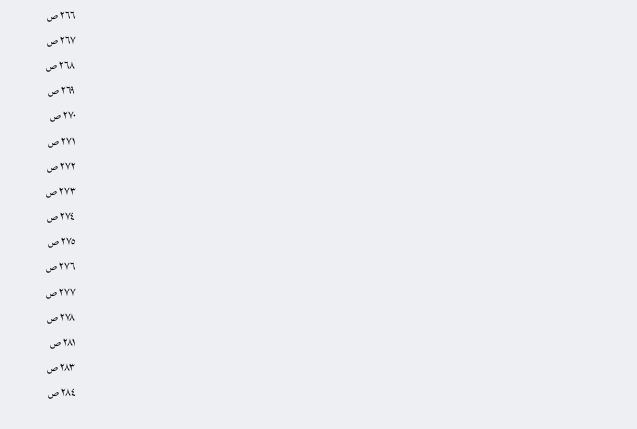٢٦٦ ص
٢٦٧ ص
٢٦٨ ص
٢٦٩ ص
٢٧٠ ص
٢٧١ ص
٢٧٢ ص
٢٧٣ ص
٢٧٤ ص
٢٧٥ ص
٢٧٦ ص
٢٧٧ ص
٢٧٨ ص
٢٨١ ص
٢٨٣ ص
٢٨٤ ص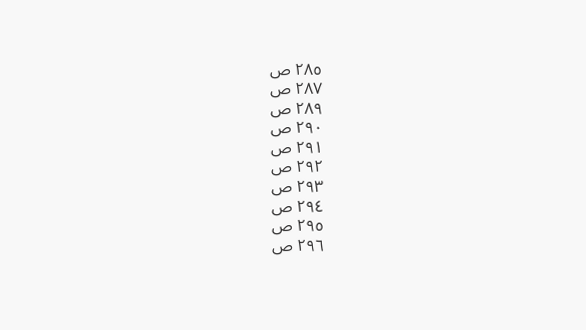٢٨٥ ص
٢٨٧ ص
٢٨٩ ص
٢٩٠ ص
٢٩١ ص
٢٩٢ ص
٢٩٣ ص
٢٩٤ ص
٢٩٥ ص
٢٩٦ ص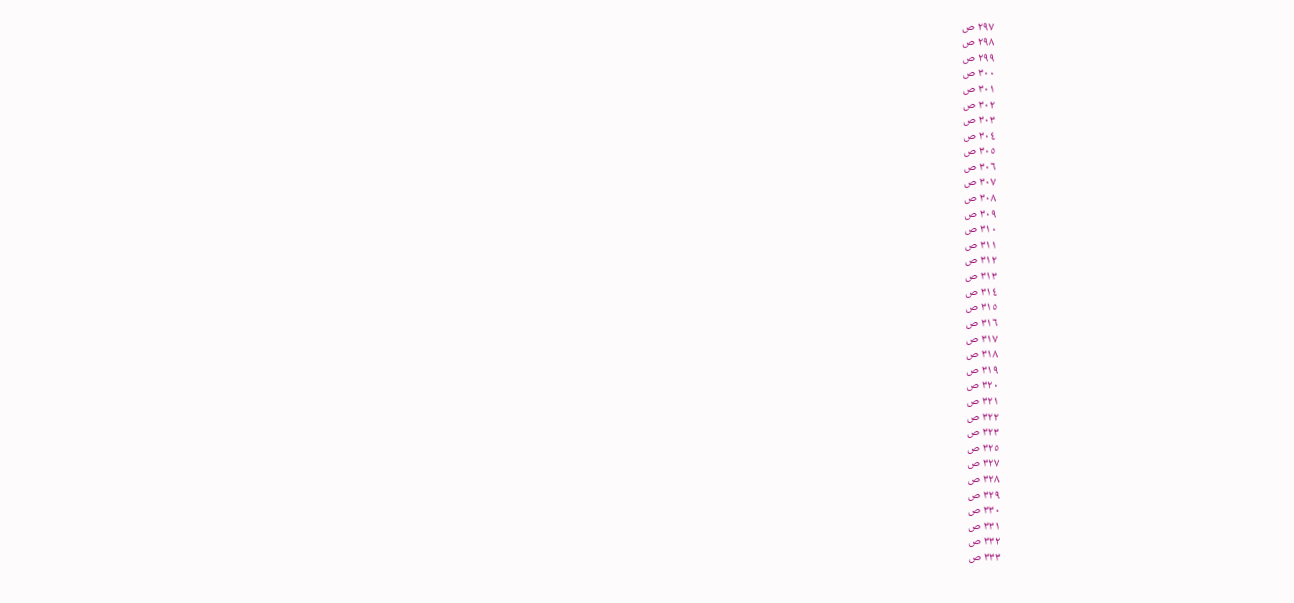٢٩٧ ص
٢٩٨ ص
٢٩٩ ص
٣٠٠ ص
٣٠١ ص
٣٠٢ ص
٣٠٣ ص
٣٠٤ ص
٣٠٥ ص
٣٠٦ ص
٣٠٧ ص
٣٠٨ ص
٣٠٩ ص
٣١٠ ص
٣١١ ص
٣١٢ ص
٣١٣ ص
٣١٤ ص
٣١٥ ص
٣١٦ ص
٣١٧ ص
٣١٨ ص
٣١٩ ص
٣٢٠ ص
٣٢١ ص
٣٢٢ ص
٣٢٣ ص
٣٢٥ ص
٣٢٧ ص
٣٢٨ ص
٣٢٩ ص
٣٣٠ ص
٣٣١ ص
٣٣٢ ص
٣٣٣ ص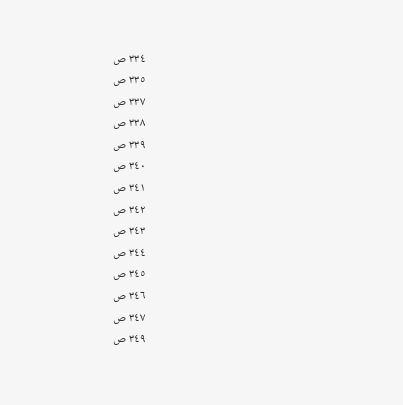٣٣٤ ص
٣٣٥ ص
٣٣٧ ص
٣٣٨ ص
٣٣٩ ص
٣٤٠ ص
٣٤١ ص
٣٤٢ ص
٣٤٣ ص
٣٤٤ ص
٣٤٥ ص
٣٤٦ ص
٣٤٧ ص
٣٤٩ ص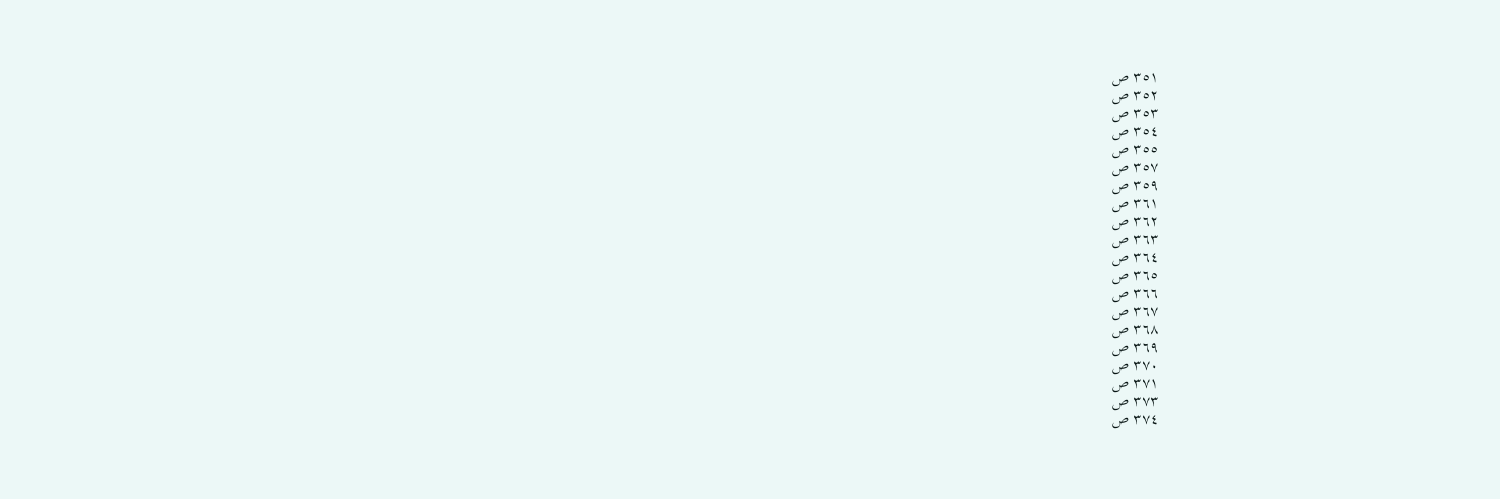٣٥١ ص
٣٥٢ ص
٣٥٣ ص
٣٥٤ ص
٣٥٥ ص
٣٥٧ ص
٣٥٩ ص
٣٦١ ص
٣٦٢ ص
٣٦٣ ص
٣٦٤ ص
٣٦٥ ص
٣٦٦ ص
٣٦٧ ص
٣٦٨ ص
٣٦٩ ص
٣٧٠ ص
٣٧١ ص
٣٧٣ ص
٣٧٤ ص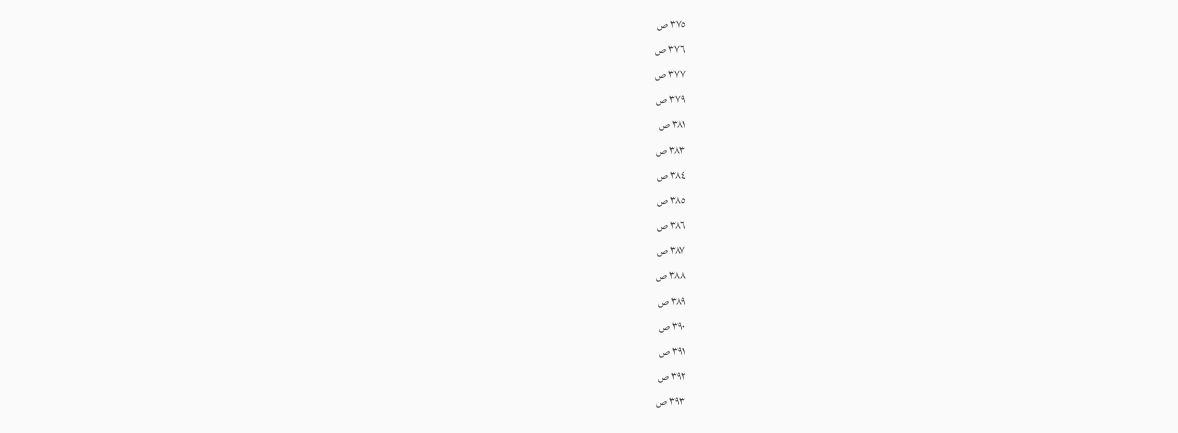٣٧٥ ص
٣٧٦ ص
٣٧٧ ص
٣٧٩ ص
٣٨١ ص
٣٨٣ ص
٣٨٤ ص
٣٨٥ ص
٣٨٦ ص
٣٨٧ ص
٣٨٨ ص
٣٨٩ ص
٣٩٠ ص
٣٩١ ص
٣٩٢ ص
٣٩٣ ص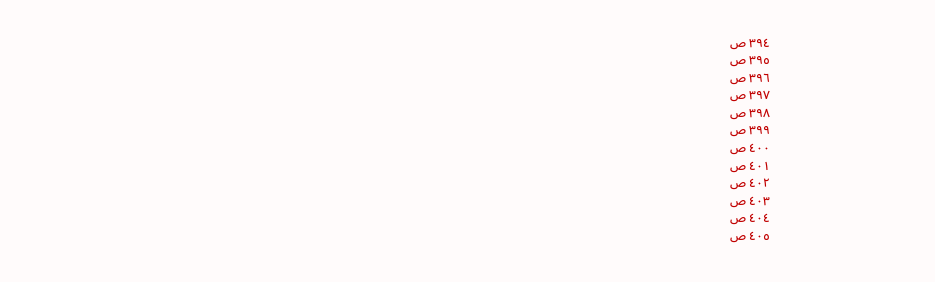٣٩٤ ص
٣٩٥ ص
٣٩٦ ص
٣٩٧ ص
٣٩٨ ص
٣٩٩ ص
٤٠٠ ص
٤٠١ ص
٤٠٢ ص
٤٠٣ ص
٤٠٤ ص
٤٠٥ ص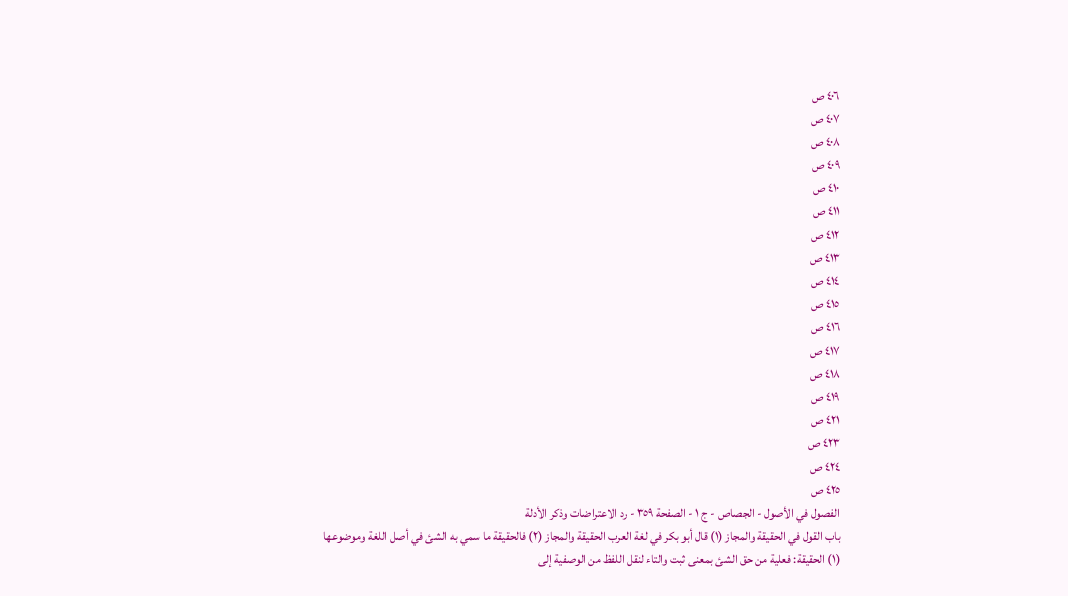٤٠٦ ص
٤٠٧ ص
٤٠٨ ص
٤٠٩ ص
٤١٠ ص
٤١١ ص
٤١٢ ص
٤١٣ ص
٤١٤ ص
٤١٥ ص
٤١٦ ص
٤١٧ ص
٤١٨ ص
٤١٩ ص
٤٢١ ص
٤٢٣ ص
٤٢٤ ص
٤٢٥ ص
الفصول في الأصول - الجصاص - ج ١ - الصفحة ٣٥٩ - رد الاعتراضات وذكر الأدلة
باب القول في الحقيقة والمجاز (١) قال أبو بكر في لغة العرب الحقيقة والمجاز (٢) فالحقيقة ما سمي به الشئ في أصل اللغة وموضوعها
(١) الحقيقة: فعلية من حق الشئ بمعنى ثبت والتاء لنقل اللفظ من الوصفية إلى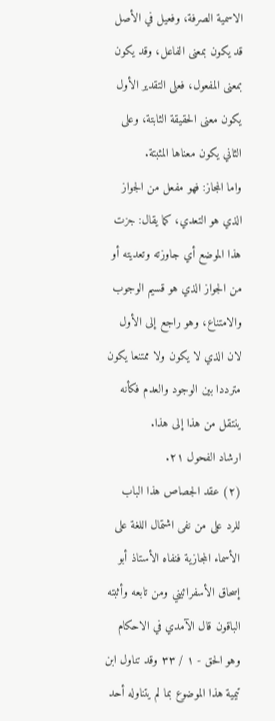الاسمية الصرفة، وفعيل في الأصل قد يكون بمعنى الفاعل، وقد يكون بمعنى المفعول، فعلى التقدير الأول يكون معنى الحقيقة الثابتة، وعلى الثاني يكون معناها المثبتة.
واما المجاز: فهو مفعل من الجواز الذي هو التعدي، كما يقال: جزت هذا الموضع أي جاوزته وتعديته أو من الجواز الذي هو قسيم الوجوب والامتناع، وهو راجع إلى الأول لان الذي لا يكون ولا ممتنعا يكون مترددا بين الوجود والعدم فكأنه ينتقل من هذا إلى هذا.
ارشاد الفحول ٢١.
(٢) عقد الجصاص هذا الباب للرد على من نفى اشتمال اللغة على الأسماء المجازية فنفاه الأستاذ أبو إسحاق الأسفرائيني ومن تابعه وأثبته الباقون قال الآمدي في الاحكام وهو الحق - ١ / ٣٣ وقد تناول ابن تيمية هذا الموضوع بما لم يتناوله أحد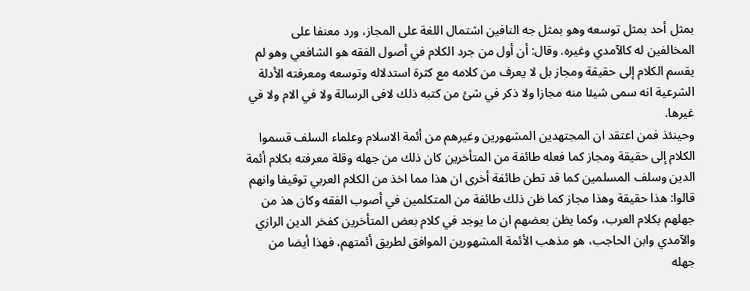بمثل أحد بمثل توسعه وهو بمثل جه النافين اشتمال اللغة على المجاز، ورد معنفا على المخالفين له كالآمدي وغيره. وقال: أن أول من جرد الكلام في أصول الفقه هو الشافعي وهو لم يقسم الكلام إلى حقيقة ومجاز بل لا يعرف من كلامه مع كثرة استدلاله وتوسعه ومعرفته الأدلة الشرعية انه سمى شيئا منه مجازا ولا ذكر في شئ من كتبه ذلك لافى الرسالة ولا في الام ولا في غيرها.
وحينئذ فمن اعتقد ان المجتهدين المشهورين وغيرهم من أئمة الاسلام وعلماء السلف قسموا الكلام إلى حقيقة ومجاز كما فعله طائفة من المتأخرين كان ذلك من جهله وقلة معرفته بكلام أئمة الدين وسلف المسلمين كما قد تطن طائفة أخرى ان هذا مما اخذ من الكلام العربي توقيفا وانهم قالوا: هذا حقيقة وهذا مجاز كما ظن ذلك طائفة من المتكلمين في أصوب الفقه وكان هذ من جهلهم بكلام العرب، وكما يظن بعضهم ان ما يوجد في كلام بعض المتأخرين كفخر الدين الرازي والآمدي وابن الحاجب، هو مذهب الأئمة المشهورين الموافق لطريق أئمتهم، فهذا أيضا من جهله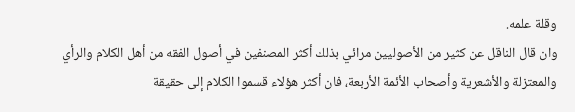وقلة علمه.
وان قال الناقل عن كثير من الأصوليين مرائي بذلك أكثر المصنفين في أصول الفقه من أهل الكلام والرأي والمعتزلة والأشعرية وأصحاب الأئمة الأربعة، فان أكثر هؤلاء قسموا الكلام إلى حقيقة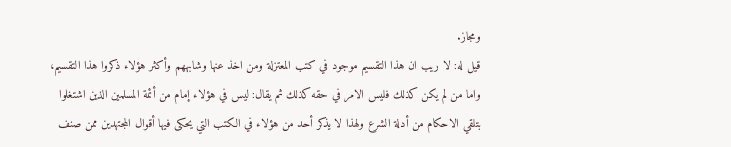ومجاز.
قيل له: لا ريب ان هذا التقسيم موجود في كتب المعتزلة ومن اخذ عنها وشابههم وأكثر هؤلاء ذكروا هذا التقسيم، واما من لم يكن كذلك فليس الامر في حقه كذلك ثم يقال: ليس في هؤلاء إمام من أئمة المسلمين الذين اشتغلوا بتلقي الاحكام من أدلة الشرع ولهذا لا يذكر أحد من هؤلاء في الكتب التي يحكى فيها أقوال المجتهدين ممن صنف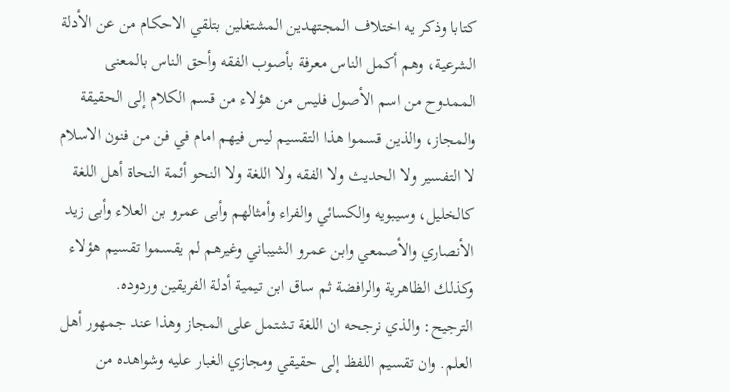كتابا وذكر يه اختلاف المجتهدين المشتغلين بتلقي الاحكام من عن الأدلة الشرعية، وهم أكمل الناس معرفة بأصوب الفقه وأحق الناس بالمعنى الممدوح من اسم الأصول فليس من هؤلاء من قسم الكلام إلى الحقيقة والمجاز، والذين قسموا هذا التقسيم ليس فيهم امام في فن من فنون الاسلام لا التفسير ولا الحديث ولا الفقه ولا اللغة ولا النحو أئمة النحاة أهل اللغة كالخليل، وسيبويه والكسائي والفراء وأمثالهم وأبى عمرو بن العلاء وأبى زيد الأنصاري والأصمعي وابن عمرو الشيباني وغيرهم لم يقسموا تقسيم هؤلاء وكذلك الظاهرية والرافضة ثم ساق ابن تيمية أدلة الفريقين وردوده.
الترجيح: والذي نرجحه ان اللغة تشتمل على المجاز وهذا عند جمهور أهل العلم. وان تقسيم اللفظ إلى حقيقي ومجازي الغبار عليه وشواهده من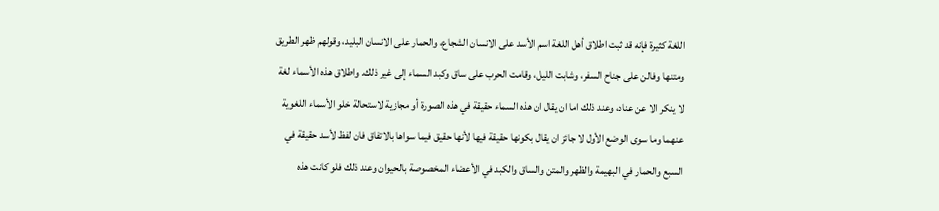اللغة كثيرة فإنه قد ثبت اطلاق أهل اللغة اسم الأسد على الانسان الشجاع، والحمار على الانسان البليد، وقولهم ظهر الطريق ومتنها وفالن على جناح السفر، وشابت الليل، وقامت الحرب على ساق وكبد السماء إلى غير ذلك. واطلاق هذه الأسماء لغة لا ينكر الا عن عناد، وعند ذلك اما ان يقال ان هذه السماء حقيقة في هذه الصورة أو مجازية لاستحالة خلو الأسماء اللغوية عنهما وما سوى الوضع الأول لا جائز ان يقال بكونها حقيقة فيها لأنها حقيق فيما سواها بالاتفاق فان لفظ لأسد حقيقة في السبع والحمار في البهيمة والظهر والمتن والساق والكبد في الأعضاء المخصوصة بالحيوان وعند ذلك فلو كانت هذه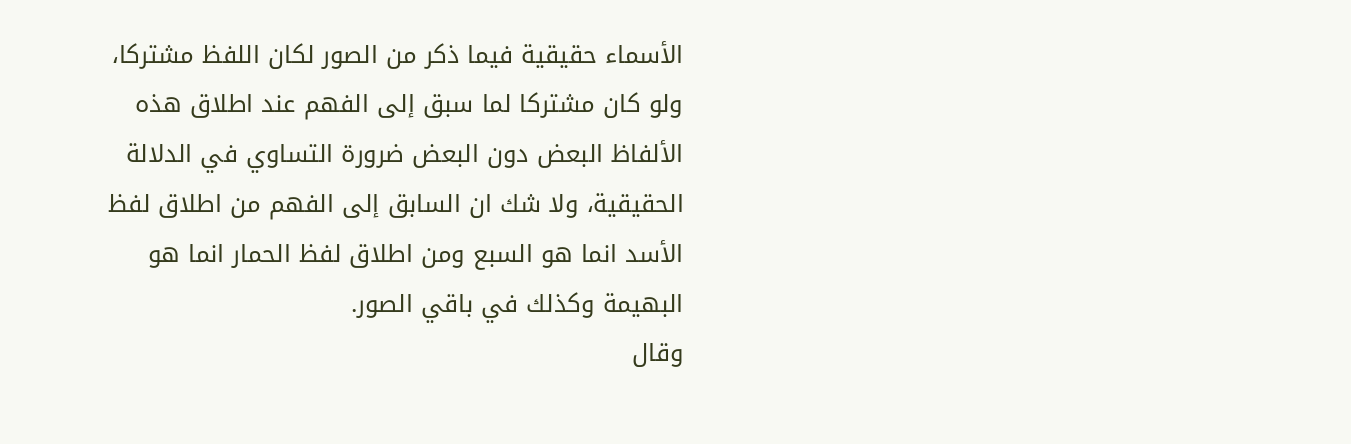الأسماء حقيقية فيما ذكر من الصور لكان اللفظ مشتركا، ولو كان مشتركا لما سبق إلى الفهم عند اطلاق هذه الألفاظ البعض دون البعض ضرورة التساوي في الدلالة الحقيقية، ولا شك ان السابق إلى الفهم من اطلاق لفظ الأسد انما هو السبع ومن اطلاق لفظ الحمار انما هو البهيمة وكذلك في باقي الصور.
وقال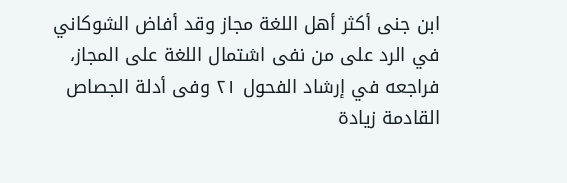ابن جنى أكثر أهل اللغة مجاز وقد أفاض الشوكاني في الرد على من نفى اشتمال اللغة على المجاز، فراجعه في إرشاد الفحول ٢١ وفى أدلة الجصاص القادمة زيادة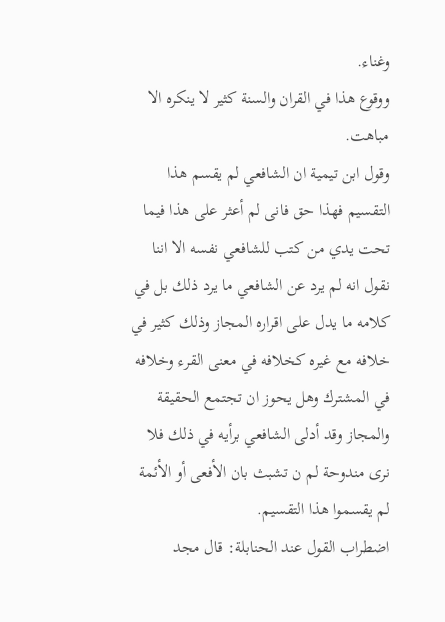وغناء.
ووقوع هذا في القران والسنة كثير لا ينكره الا مباهت.
وقول ابن تيمية ان الشافعي لم يقسم هذا التقسيم فهذا حق فانى لم أعثر على هذا فيما تحت يدي من كتب للشافعي نفسه الا اننا نقول انه لم يرد عن الشافعي ما يرد ذلك بل في كلامه ما يدل على اقراره المجاز وذلك كثير في خلافه مع غيره كخلافه في معنى القرء وخلافه في المشترك وهل يحوز ان تجتمع الحقيقة والمجاز وقد أدلى الشافعي برأيه في ذلك فلا نرى مندوحة لم ن تشبث بان الأفعى أو الأئمة لم يقسموا هذا التقسيم.
اضطراب القول عند الحنابلة: قال مجد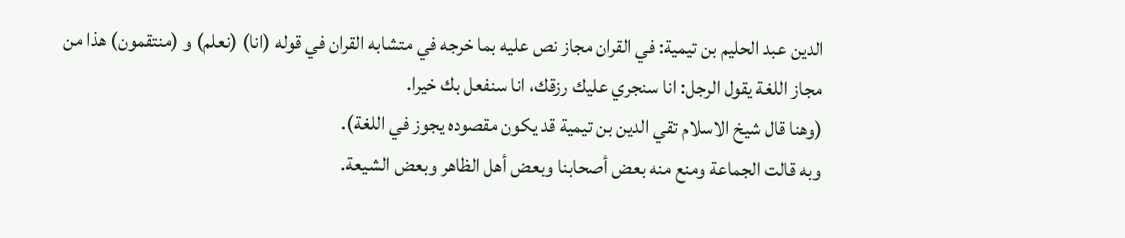الدين عبد الحليم بن تيمية: في القران مجاز نص عليه بما خرجه في متشابه القران في قوله (انا) (نعلم) و (منتقمون) هذا من مجاز اللغة يقول الرجل: انا سنجري عليك رزقك، انا سنفعل بك خيرا.
(وهنا قال شيخ الاسلام تقي الدين بن تيمية قد يكون مقصوده يجوز في اللغة).
وبه قالت الجماعة ومنع منه بعض أصحابنا وبعض أهل الظاهر وبعض الشيعة.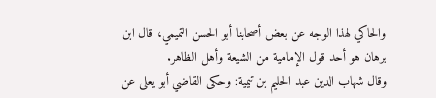والحاكي لهذا الوجه عن بعض أصحابنا أبو الحسن التميمي، قال ابن برهان هو أحد قول الإمامية من الشيعة وأهل الظاهر.
وقال شهاب الدين عبد الحليم بن تيمية: وحكى القاضي أبو يعلى عن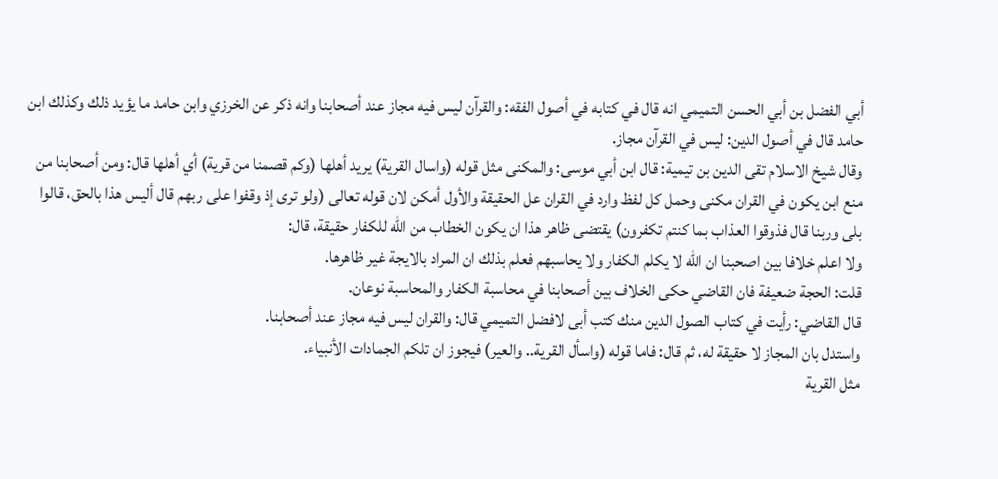أبي الفضل بن أبي الحسن التميمي انه قال في كتابه في أصول الفقه: والقرآن ليس فيه مجاز عند أصحابنا وانه ذكر عن الخرزي وابن حامد ما يؤيد ذلك وكذلك ابن حامد قال في أصول الدين: ليس في القرآن مجاز.
وقال شيخ الاسلام تقى الدين بن تيمية: قال ابن أبي موسى: والمكنى مثل قوله (واسال القرية) يريد أهلها (وكم قصمنا من قرية) أي أهلها قال: ومن أصحابنا من منع ابن يكون في القران مكنى وحمل كل لفظ وارد في القران عل الحقيقة والأول أمكن لان قوله تعالى (ولو ترى إذ وقفوا على ربهم قال أليس هذا بالحق، قالوا بلى وربنا قال فذوقوا العذاب بما كنتم تكفرون) يقتضى ظاهر هذا ان يكون الخطاب من الله للكفار حقيقة، قال:
ولا اعلم خلافا بين اصحبنا ان الله لا يكلم الكفار ولا يحاسبهم فعلم بذلك ان المراد بالايجة غير ظاهرها.
قلت: الحجة ضعيفة فان القاضي حكى الخلاف بين أصحابنا في محاسبة الكفار والمحاسبة نوعان.
قال القاضي: رأيت في كتاب الصول الدين منك كتب أبى لافضل التميمي قال: والقران ليس فيه مجاز عند أصحابنا.
واستدل بان المجاز لا حقيقة له، ثم قال: فاما قوله (واسأل القرية.. والعير) فيجوز ان تلكم الجمادات الأنبياء.
مثل القرية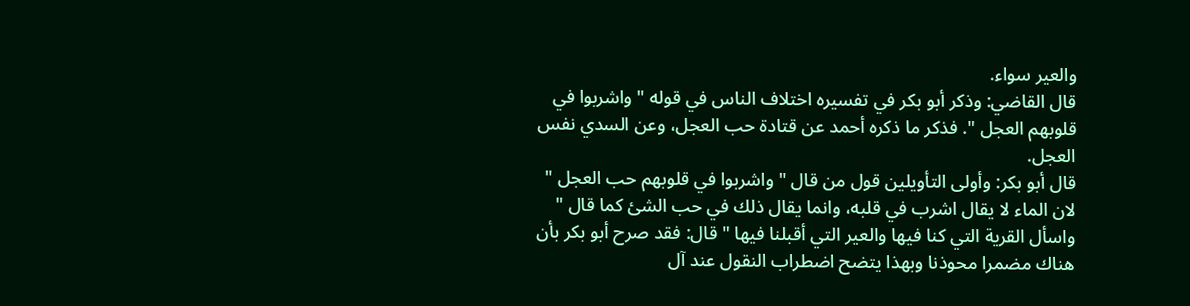والعير سواء.
قال القاضي: وذكر أبو بكر في تفسيره اختلاف الناس في قوله " واشربوا في قلوبهم العجل ". فذكر ما ذكره أحمد عن قتادة حب العجل، وعن السدي نفس العجل.
قال أبو بكر: وأولى التأويلين قول من قال " واشربوا في قلوبهم حب العجل " لان الماء لا يقال اشرب في قلبه، وانما يقال ذلك في حب الشئ كما قال " واسأل القرية التي كنا فيها والعير التي أقبلنا فيها " قال: فقد صرح أبو بكر بأن هناك مضمرا محوذنا وبهذا يتضح اضطراب النقول عند آل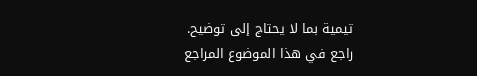تيمية بما لا يحتاج إلى توضيح.
راجع في هذا الموضوع المراجع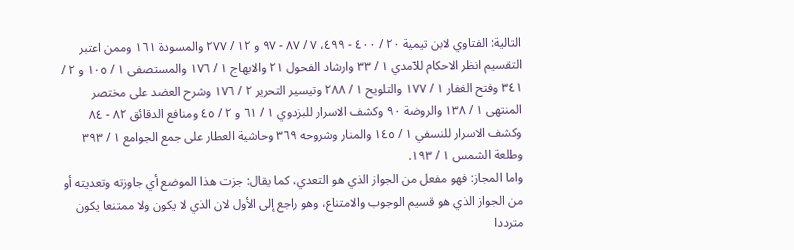التالية: الفتاوي لابن تيمية ٢٠ / ٤٠٠ - ٤٩٩، ٧ / ٨٧ - ٩٧ و ١٢ / ٢٧٧ والمسودة ١٦١ وممن اعتبر التقسيم انظر الاحكام للآمدي ١ / ٣٣ وارشاد الفحول ٢١ والابهاج ١ / ١٧٦ والمستصفى ١ / ١٠٥ و ٢ / ٣٤١ وفتح الغفار ١ / ١٧٧ والتلويح ١ / ٢٨٨ وتيسير التحرير ٢ / ١٧٦ وشرح العضد على مختصر المنتهى ١ / ١٣٨ والروضة ٩٠ وكشف الاسرار للبزدوي ١ / ٦١ و ٢ / ٤٥ ومنافع الدقائق ٨٢ - ٨٤ وكشف الاسرار للنسفي ١ / ١٤٥ والمنار وشروحه ٣٦٩ وحاشية العطار على جمع الجوامع ١ / ٣٩٣ وطلعة الشمس ١ / ١٩٣.
واما المجاز: فهو مفعل من الجواز الذي هو التعدي، كما يقال: جزت هذا الموضع أي جاوزته وتعديته أو من الجواز الذي هو قسيم الوجوب والامتناع، وهو راجع إلى الأول لان الذي لا يكون ولا ممتنعا يكون مترددا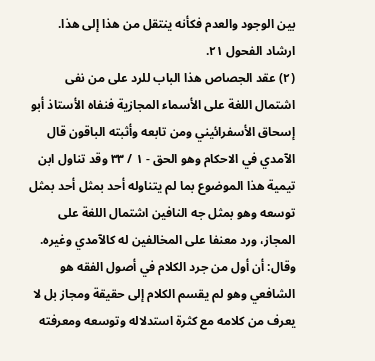بين الوجود والعدم فكأنه ينتقل من هذا إلى هذا.
ارشاد الفحول ٢١.
(٢) عقد الجصاص هذا الباب للرد على من نفى اشتمال اللغة على الأسماء المجازية فنفاه الأستاذ أبو إسحاق الأسفرائيني ومن تابعه وأثبته الباقون قال الآمدي في الاحكام وهو الحق - ١ / ٣٣ وقد تناول ابن تيمية هذا الموضوع بما لم يتناوله أحد بمثل أحد بمثل توسعه وهو بمثل جه النافين اشتمال اللغة على المجاز، ورد معنفا على المخالفين له كالآمدي وغيره. وقال: أن أول من جرد الكلام في أصول الفقه هو الشافعي وهو لم يقسم الكلام إلى حقيقة ومجاز بل لا يعرف من كلامه مع كثرة استدلاله وتوسعه ومعرفته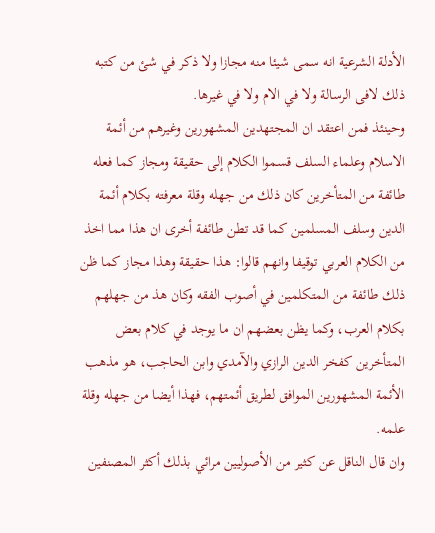الأدلة الشرعية انه سمى شيئا منه مجازا ولا ذكر في شئ من كتبه ذلك لافى الرسالة ولا في الام ولا في غيرها.
وحينئذ فمن اعتقد ان المجتهدين المشهورين وغيرهم من أئمة الاسلام وعلماء السلف قسموا الكلام إلى حقيقة ومجاز كما فعله طائفة من المتأخرين كان ذلك من جهله وقلة معرفته بكلام أئمة الدين وسلف المسلمين كما قد تطن طائفة أخرى ان هذا مما اخذ من الكلام العربي توقيفا وانهم قالوا: هذا حقيقة وهذا مجاز كما ظن ذلك طائفة من المتكلمين في أصوب الفقه وكان هذ من جهلهم بكلام العرب، وكما يظن بعضهم ان ما يوجد في كلام بعض المتأخرين كفخر الدين الرازي والآمدي وابن الحاجب، هو مذهب الأئمة المشهورين الموافق لطريق أئمتهم، فهذا أيضا من جهله وقلة علمه.
وان قال الناقل عن كثير من الأصوليين مرائي بذلك أكثر المصنفين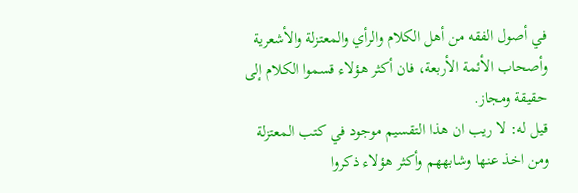في أصول الفقه من أهل الكلام والرأي والمعتزلة والأشعرية وأصحاب الأئمة الأربعة، فان أكثر هؤلاء قسموا الكلام إلى حقيقة ومجاز.
قيل له: لا ريب ان هذا التقسيم موجود في كتب المعتزلة ومن اخذ عنها وشابههم وأكثر هؤلاء ذكروا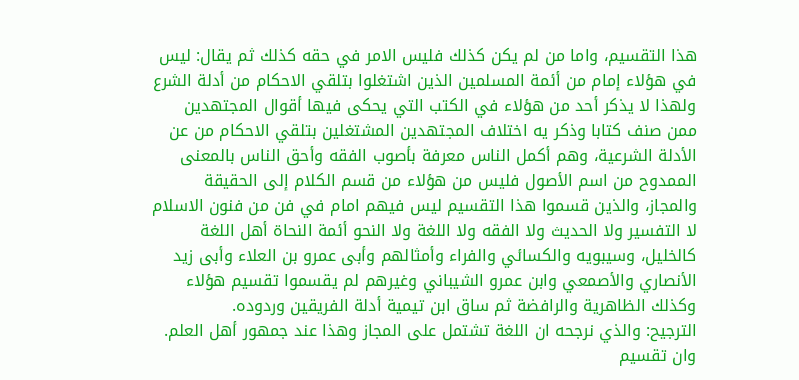هذا التقسيم، واما من لم يكن كذلك فليس الامر في حقه كذلك ثم يقال: ليس في هؤلاء إمام من أئمة المسلمين الذين اشتغلوا بتلقي الاحكام من أدلة الشرع ولهذا لا يذكر أحد من هؤلاء في الكتب التي يحكى فيها أقوال المجتهدين ممن صنف كتابا وذكر يه اختلاف المجتهدين المشتغلين بتلقي الاحكام من عن الأدلة الشرعية، وهم أكمل الناس معرفة بأصوب الفقه وأحق الناس بالمعنى الممدوح من اسم الأصول فليس من هؤلاء من قسم الكلام إلى الحقيقة والمجاز، والذين قسموا هذا التقسيم ليس فيهم امام في فن من فنون الاسلام لا التفسير ولا الحديث ولا الفقه ولا اللغة ولا النحو أئمة النحاة أهل اللغة كالخليل، وسيبويه والكسائي والفراء وأمثالهم وأبى عمرو بن العلاء وأبى زيد الأنصاري والأصمعي وابن عمرو الشيباني وغيرهم لم يقسموا تقسيم هؤلاء وكذلك الظاهرية والرافضة ثم ساق ابن تيمية أدلة الفريقين وردوده.
الترجيح: والذي نرجحه ان اللغة تشتمل على المجاز وهذا عند جمهور أهل العلم. وان تقسيم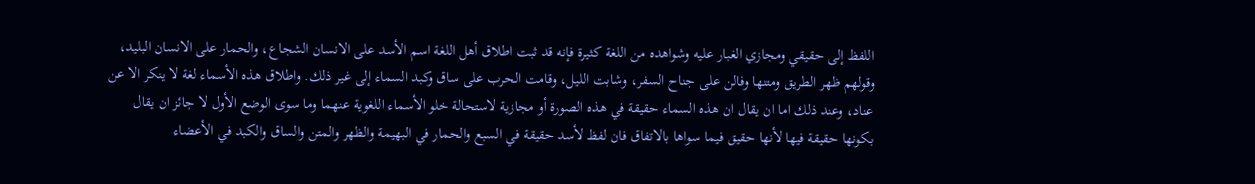اللفظ إلى حقيقي ومجازي الغبار عليه وشواهده من اللغة كثيرة فإنه قد ثبت اطلاق أهل اللغة اسم الأسد على الانسان الشجاع، والحمار على الانسان البليد، وقولهم ظهر الطريق ومتنها وفالن على جناح السفر، وشابت الليل، وقامت الحرب على ساق وكبد السماء إلى غير ذلك. واطلاق هذه الأسماء لغة لا ينكر الا عن عناد، وعند ذلك اما ان يقال ان هذه السماء حقيقة في هذه الصورة أو مجازية لاستحالة خلو الأسماء اللغوية عنهما وما سوى الوضع الأول لا جائز ان يقال بكونها حقيقة فيها لأنها حقيق فيما سواها بالاتفاق فان لفظ لأسد حقيقة في السبع والحمار في البهيمة والظهر والمتن والساق والكبد في الأعضاء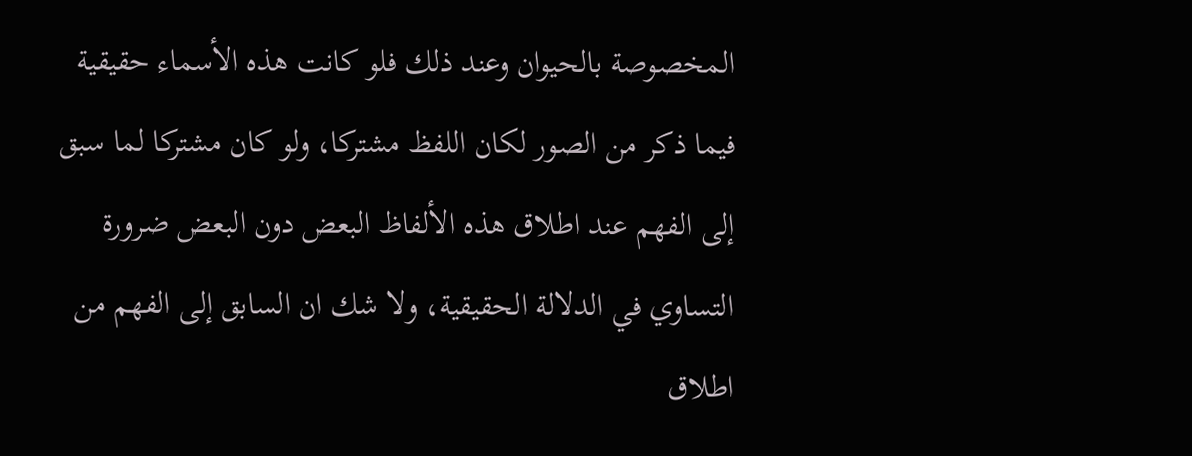المخصوصة بالحيوان وعند ذلك فلو كانت هذه الأسماء حقيقية فيما ذكر من الصور لكان اللفظ مشتركا، ولو كان مشتركا لما سبق إلى الفهم عند اطلاق هذه الألفاظ البعض دون البعض ضرورة التساوي في الدلالة الحقيقية، ولا شك ان السابق إلى الفهم من اطلاق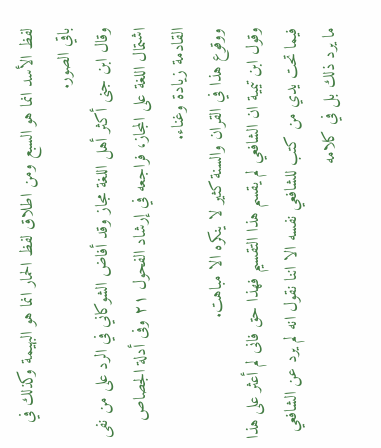لفظ الأسد انما هو السبع ومن اطلاق لفظ الحمار انما هو البهيمة وكذلك في باقي الصور.
وقال ابن جنى أكثر أهل اللغة مجاز وقد أفاض الشوكاني في الرد على من نفى اشتمال اللغة على المجاز، فراجعه في إرشاد الفحول ٢١ وفى أدلة الجصاص القادمة زيادة وغناء.
ووقوع هذا في القران والسنة كثير لا ينكره الا مباهت.
وقول ابن تيمية ان الشافعي لم يقسم هذا التقسيم فهذا حق فانى لم أعثر على هذا فيما تحت يدي من كتب للشافعي نفسه الا اننا نقول انه لم يرد عن الشافعي ما يرد ذلك بل في كلامه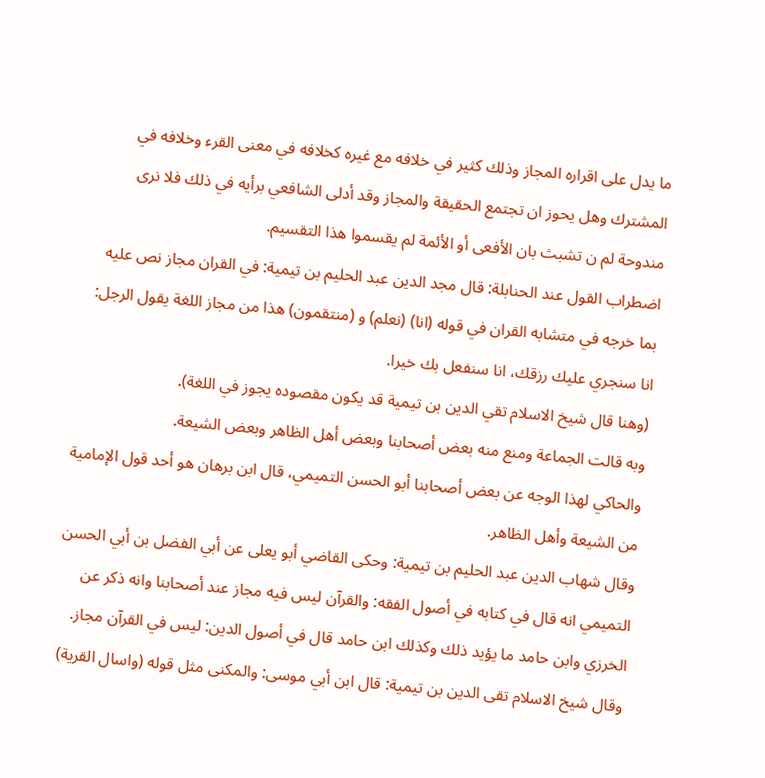ما يدل على اقراره المجاز وذلك كثير في خلافه مع غيره كخلافه في معنى القرء وخلافه في المشترك وهل يحوز ان تجتمع الحقيقة والمجاز وقد أدلى الشافعي برأيه في ذلك فلا نرى مندوحة لم ن تشبث بان الأفعى أو الأئمة لم يقسموا هذا التقسيم.
اضطراب القول عند الحنابلة: قال مجد الدين عبد الحليم بن تيمية: في القران مجاز نص عليه بما خرجه في متشابه القران في قوله (انا) (نعلم) و (منتقمون) هذا من مجاز اللغة يقول الرجل: انا سنجري عليك رزقك، انا سنفعل بك خيرا.
(وهنا قال شيخ الاسلام تقي الدين بن تيمية قد يكون مقصوده يجوز في اللغة).
وبه قالت الجماعة ومنع منه بعض أصحابنا وبعض أهل الظاهر وبعض الشيعة.
والحاكي لهذا الوجه عن بعض أصحابنا أبو الحسن التميمي، قال ابن برهان هو أحد قول الإمامية من الشيعة وأهل الظاهر.
وقال شهاب الدين عبد الحليم بن تيمية: وحكى القاضي أبو يعلى عن أبي الفضل بن أبي الحسن التميمي انه قال في كتابه في أصول الفقه: والقرآن ليس فيه مجاز عند أصحابنا وانه ذكر عن الخرزي وابن حامد ما يؤيد ذلك وكذلك ابن حامد قال في أصول الدين: ليس في القرآن مجاز.
وقال شيخ الاسلام تقى الدين بن تيمية: قال ابن أبي موسى: والمكنى مثل قوله (واسال القرية)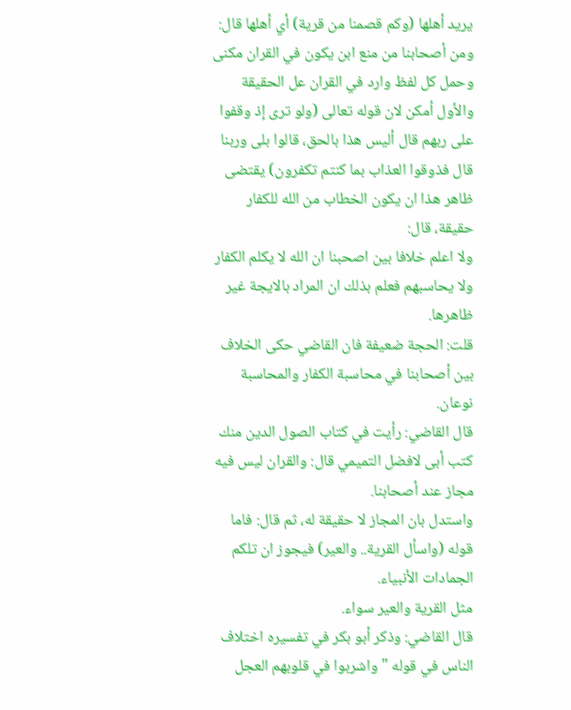يريد أهلها (وكم قصمنا من قرية) أي أهلها قال: ومن أصحابنا من منع ابن يكون في القران مكنى وحمل كل لفظ وارد في القران عل الحقيقة والأول أمكن لان قوله تعالى (ولو ترى إذ وقفوا على ربهم قال أليس هذا بالحق، قالوا بلى وربنا قال فذوقوا العذاب بما كنتم تكفرون) يقتضى ظاهر هذا ان يكون الخطاب من الله للكفار حقيقة، قال:
ولا اعلم خلافا بين اصحبنا ان الله لا يكلم الكفار ولا يحاسبهم فعلم بذلك ان المراد بالايجة غير ظاهرها.
قلت: الحجة ضعيفة فان القاضي حكى الخلاف بين أصحابنا في محاسبة الكفار والمحاسبة نوعان.
قال القاضي: رأيت في كتاب الصول الدين منك كتب أبى لافضل التميمي قال: والقران ليس فيه مجاز عند أصحابنا.
واستدل بان المجاز لا حقيقة له، ثم قال: فاما قوله (واسأل القرية.. والعير) فيجوز ان تلكم الجمادات الأنبياء.
مثل القرية والعير سواء.
قال القاضي: وذكر أبو بكر في تفسيره اختلاف الناس في قوله " واشربوا في قلوبهم العجل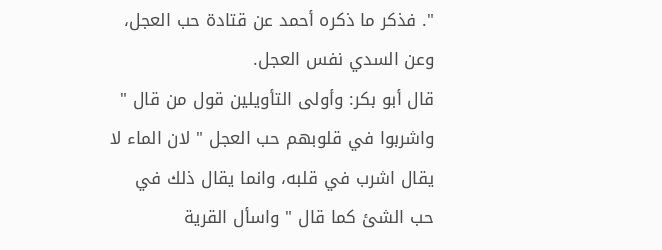". فذكر ما ذكره أحمد عن قتادة حب العجل، وعن السدي نفس العجل.
قال أبو بكر: وأولى التأويلين قول من قال " واشربوا في قلوبهم حب العجل " لان الماء لا يقال اشرب في قلبه، وانما يقال ذلك في حب الشئ كما قال " واسأل القرية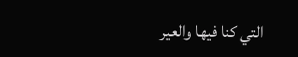التي كنا فيها والعير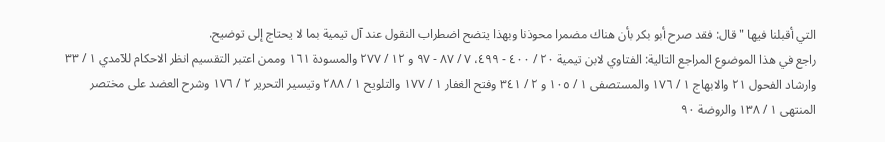التي أقبلنا فيها " قال: فقد صرح أبو بكر بأن هناك مضمرا محوذنا وبهذا يتضح اضطراب النقول عند آل تيمية بما لا يحتاج إلى توضيح.
راجع في هذا الموضوع المراجع التالية: الفتاوي لابن تيمية ٢٠ / ٤٠٠ - ٤٩٩، ٧ / ٨٧ - ٩٧ و ١٢ / ٢٧٧ والمسودة ١٦١ وممن اعتبر التقسيم انظر الاحكام للآمدي ١ / ٣٣ وارشاد الفحول ٢١ والابهاج ١ / ١٧٦ والمستصفى ١ / ١٠٥ و ٢ / ٣٤١ وفتح الغفار ١ / ١٧٧ والتلويح ١ / ٢٨٨ وتيسير التحرير ٢ / ١٧٦ وشرح العضد على مختصر المنتهى ١ / ١٣٨ والروضة ٩٠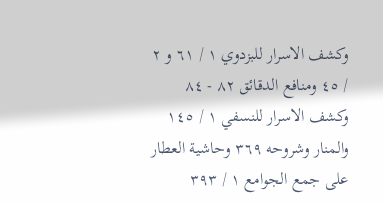وكشف الاسرار للبزدوي ١ / ٦١ و ٢ / ٤٥ ومنافع الدقائق ٨٢ - ٨٤ وكشف الاسرار للنسفي ١ / ١٤٥ والمنار وشروحه ٣٦٩ وحاشية العطار على جمع الجوامع ١ / ٣٩٣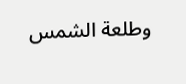وطلعة الشمس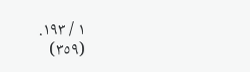١ / ١٩٣.
(٣٥٩)